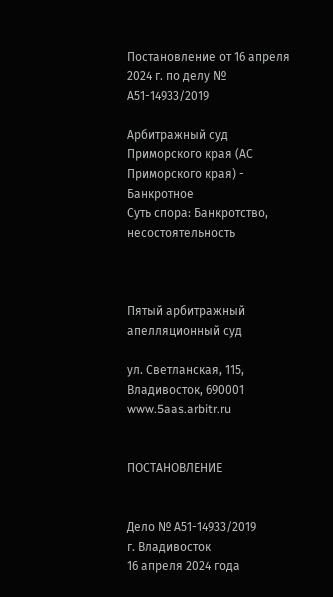Постановление от 16 апреля 2024 г. по делу № А51-14933/2019

Арбитражный суд Приморского края (АС Приморского края) - Банкротное
Суть спора: Банкротство, несостоятельность



Пятый арбитражный апелляционный суд

ул. Светланская, 115, Владивосток, 690001 www.5aas.arbitr.ru


ПОСТАНОВЛЕНИЕ


Дело № А51-14933/2019
г. Владивосток
16 апреля 2024 года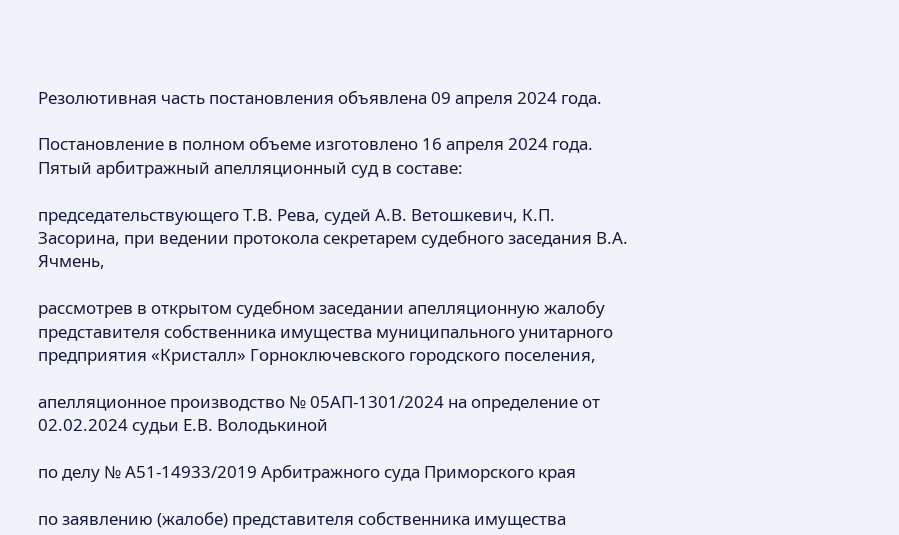Резолютивная часть постановления объявлена 09 апреля 2024 года.

Постановление в полном объеме изготовлено 16 апреля 2024 года. Пятый арбитражный апелляционный суд в составе:

председательствующего Т.В. Рева, судей А.В. Ветошкевич, К.П. Засорина, при ведении протокола секретарем судебного заседания В.А. Ячмень,

рассмотрев в открытом судебном заседании апелляционную жалобу представителя собственника имущества муниципального унитарного предприятия «Кристалл» Горноключевского городского поселения,

апелляционное производство № 05АП-1301/2024 на определение от 02.02.2024 судьи Е.В. Володькиной

по делу № А51-14933/2019 Арбитражного суда Приморского края

по заявлению (жалобе) представителя собственника имущества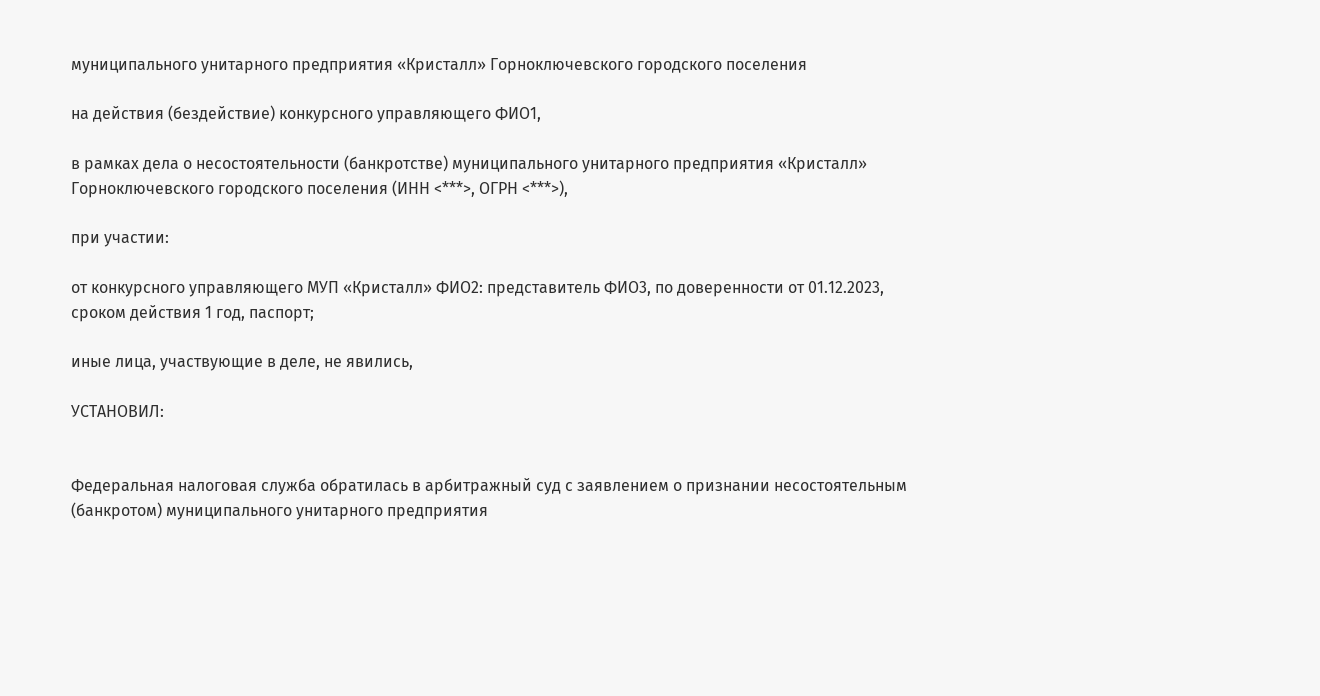муниципального унитарного предприятия «Кристалл» Горноключевского городского поселения

на действия (бездействие) конкурсного управляющего ФИО1,

в рамках дела о несостоятельности (банкротстве) муниципального унитарного предприятия «Кристалл» Горноключевского городского поселения (ИНН <***>, ОГРН <***>),

при участии:

от конкурсного управляющего МУП «Кристалл» ФИО2: представитель ФИО3, по доверенности от 01.12.2023, сроком действия 1 год, паспорт;

иные лица, участвующие в деле, не явились,

УСТАНОВИЛ:


Федеральная налоговая служба обратилась в арбитражный суд с заявлением о признании несостоятельным (банкротом) муниципального унитарного предприятия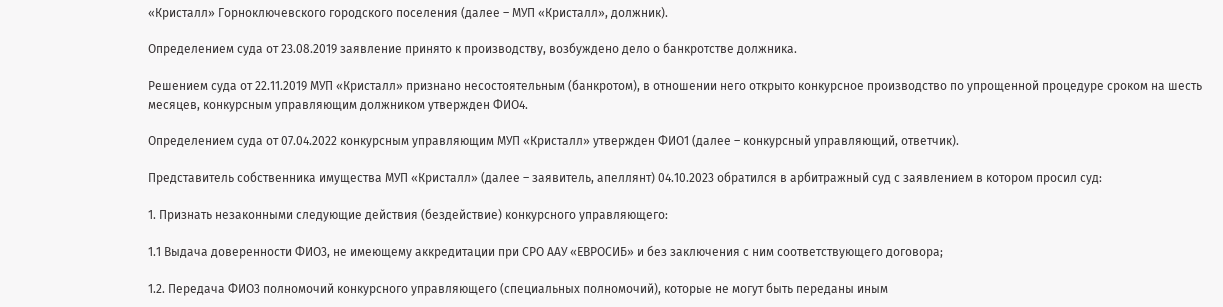«Кристалл» Горноключевского городского поселения (далее – МУП «Кристалл», должник).

Определением суда от 23.08.2019 заявление принято к производству, возбуждено дело о банкротстве должника.

Решением суда от 22.11.2019 МУП «Кристалл» признано несостоятельным (банкротом), в отношении него открыто конкурсное производство по упрощенной процедуре сроком на шесть месяцев, конкурсным управляющим должником утвержден ФИО4.

Определением суда от 07.04.2022 конкурсным управляющим МУП «Кристалл» утвержден ФИО1 (далее – конкурсный управляющий, ответчик).

Представитель собственника имущества МУП «Кристалл» (далее – заявитель, апеллянт) 04.10.2023 обратился в арбитражный суд с заявлением в котором просил суд:

1. Признать незаконными следующие действия (бездействие) конкурсного управляющего:

1.1 Выдача доверенности ФИО3, не имеющему аккредитации при СРО ААУ «ЕВРОСИБ» и без заключения с ним соответствующего договора;

1.2. Передача ФИО3 полномочий конкурсного управляющего (специальных полномочий), которые не могут быть переданы иным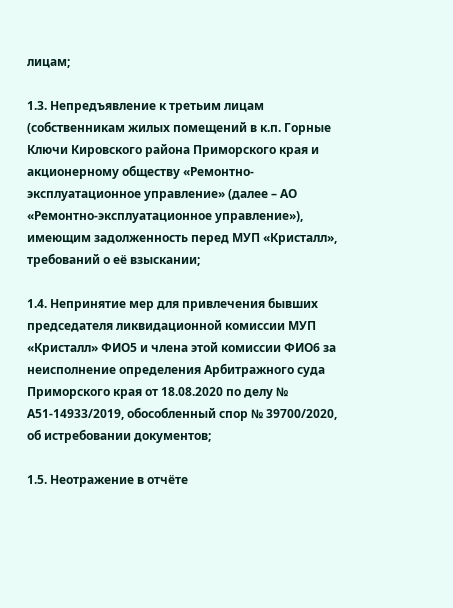лицам;

1.3. Непредъявление к третьим лицам (собственникам жилых помещений в к.п. Горные Ключи Кировского района Приморского края и акционерному обществу «Ремонтно-эксплуатационное управление» (далее – АО «Ремонтно-эксплуатационное управление»), имеющим задолженность перед МУП «Кристалл», требований о её взыскании;

1.4. Непринятие мер для привлечения бывших председателя ликвидационной комиссии МУП «Кристалл» ФИО5 и члена этой комиссии ФИО6 за неисполнение определения Арбитражного суда Приморского края от 18.08.2020 по делу № А51-14933/2019, обособленный спор № 39700/2020, об истребовании документов;

1.5. Неотражение в отчёте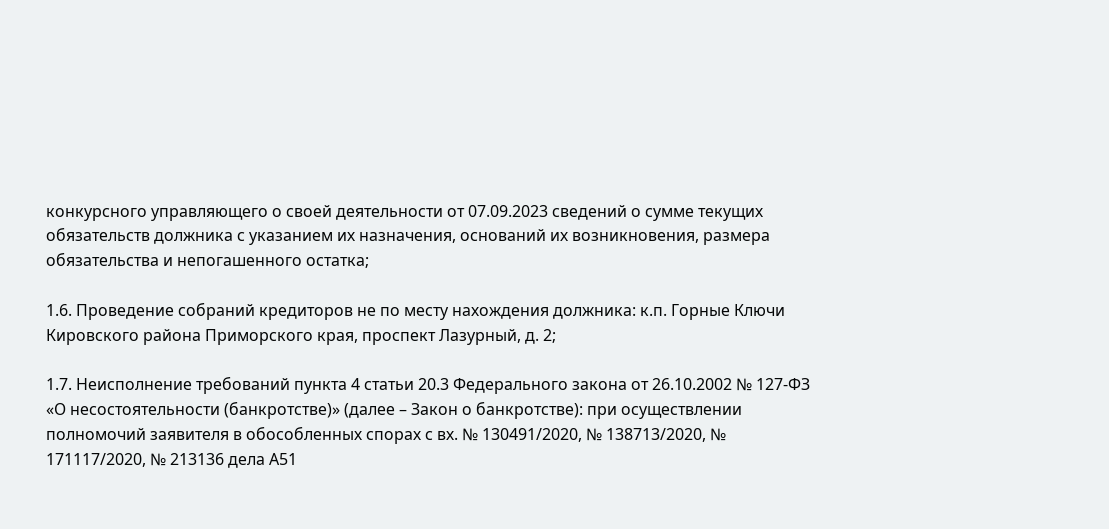конкурсного управляющего о своей деятельности от 07.09.2023 сведений о сумме текущих обязательств должника с указанием их назначения, оснований их возникновения, размера обязательства и непогашенного остатка;

1.6. Проведение собраний кредиторов не по месту нахождения должника: к.п. Горные Ключи Кировского района Приморского края, проспект Лазурный, д. 2;

1.7. Неисполнение требований пункта 4 статьи 20.3 Федерального закона от 26.10.2002 № 127-ФЗ «О несостоятельности (банкротстве)» (далее – Закон о банкротстве): при осуществлении полномочий заявителя в обособленных спорах с вх. № 130491/2020, № 138713/2020, № 171117/2020, № 213136 дела А51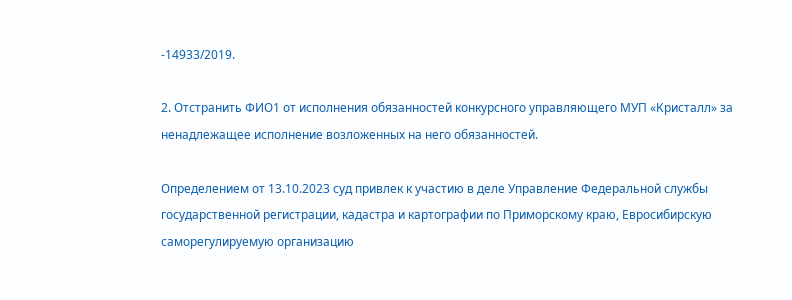-14933/2019.

2. Отстранить ФИО1 от исполнения обязанностей конкурсного управляющего МУП «Кристалл» за ненадлежащее исполнение возложенных на него обязанностей.

Определением от 13.10.2023 суд привлек к участию в деле Управление Федеральной службы государственной регистрации, кадастра и картографии по Приморскому краю, Евросибирскую саморегулируемую организацию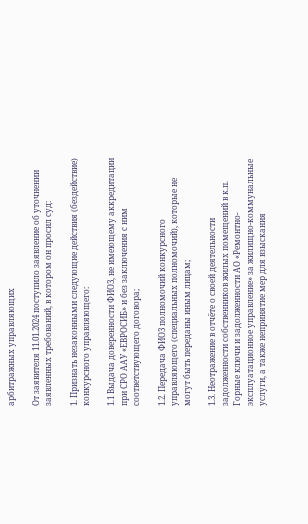арбитражных управляющих

От заявителя 11.01.2024 поступило заявление об уточнении заявленных требований, в котором он просил суд:

1. Признать незаконными следующие действия (бездействие) конкурсного управляющего:

1.1 Выдача доверенности ФИО3, не имеющему аккредитации при СРО ААУ «ЕВРОСИБ» и без заключения с ним соответствующего договора;

1.2. Передача ФИО3 полномочий конкурсного управляющего (специальных полномочий), которые не могут быть переданы иным лицам;

1.3. Неотражение в отчёте о своей деятельности задолженности собственников жилых помещений в к.п. Горные ключи и задолженности АО «Ремонтно-эксплуатационное управление» за жилищно-коммунальные услуги, а также непринятие мер для взыскания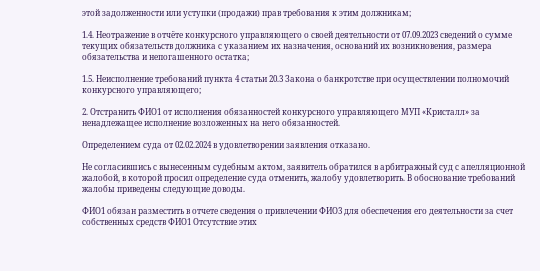этой задолженности или уступки (продажи) прав требования к этим должникам;

1.4. Неотражение в отчёте конкурсного управляющего о своей деятельности от 07.09.2023 сведений о сумме текущих обязательств должника с указанием их назначения, оснований их возникновения, размера обязательства и непогашенного остатка;

1.5. Неисполнение требований пункта 4 статьи 20.3 Закона о банкротстве при осуществлении полномочий конкурсного управляющего;

2. Отстранить ФИО1 от исполнения обязанностей конкурсного управляющего МУП «Кристалл» за ненадлежащее исполнение возложенных на него обязанностей.

Определением суда от 02.02.2024 в удовлетворении заявления отказано.

Не согласившись с вынесенным судебным актом, заявитель обратился в арбитражный суд с апелляционной жалобой, в которой просил определение суда отменить, жалобу удовлетворить. В обоснование требований жалобы приведены следующие доводы.

ФИО1 обязан разместить в отчете сведения о привлечении ФИО3 для обеспечения его деятельности за счет собственных средств ФИО1 Отсутствие этих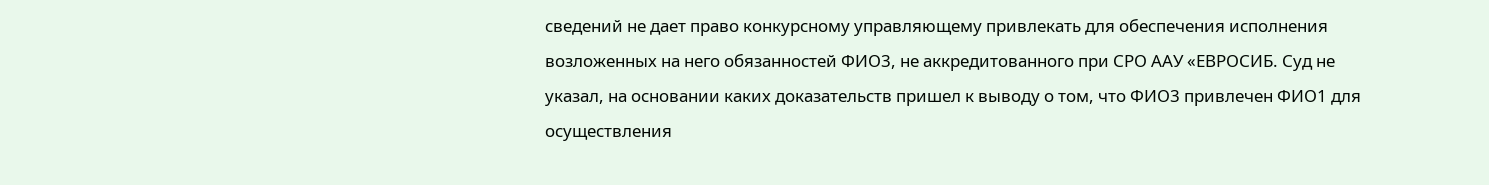сведений не дает право конкурсному управляющему привлекать для обеспечения исполнения возложенных на него обязанностей ФИО3, не аккредитованного при СРО ААУ «ЕВРОСИБ. Суд не указал, на основании каких доказательств пришел к выводу о том, что ФИО3 привлечен ФИО1 для осуществления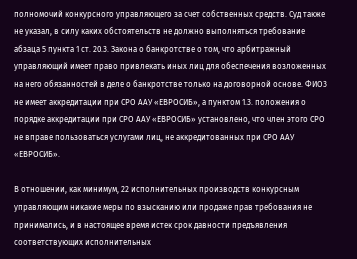полномочий конкурсного управляющего за счет собственных средств. Суд также не указал, в силу каких обстоятельств не должно выполняться требование абзаца 5 пункта 1 ст. 20.3. Закона о банкротстве о том, что арбитражный управляющий имеет право привлекать иных лиц для обеспечения возложенных на него обязанностей в деле о банкротстве только на договорной основе. ФИО3 не имеет аккредитации при СРО ААУ «ЕВРОСИБ», а пунктом 1.3. положения о порядке аккредитации при СРО ААУ «ЕВРОСИБ» установлено, что член этого СРО не вправе пользоваться услугами лиц, не аккредитованных при СРО ААУ «ЕВРОСИБ».

В отношении, как минимум, 22 исполнительных производств конкурсным управляющим никакие меры по взысканию или продаже прав требования не принимались, и в настоящее время истек срок давности предъявления соответствующих исполнительных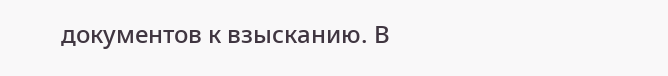документов к взысканию. В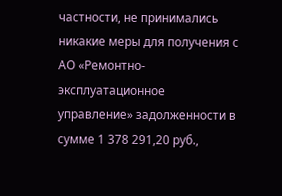частности, не принимались никакие меры для получения с АО «Ремонтно-эксплуатационное управление» задолженности в сумме 1 378 291,20 руб.,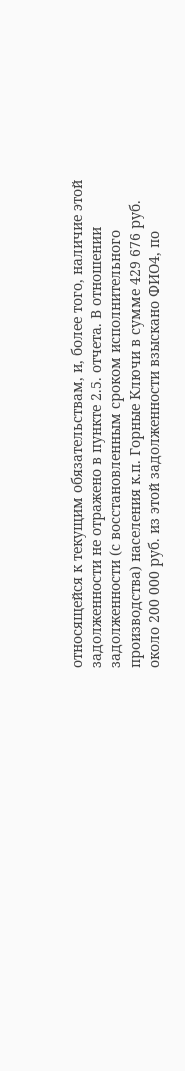относящейся к текущим обязательствам, и, более того, наличие этой задолженности не отражено в пункте 2.5. отчета. В отношении задолженности (с восстановленным сроком исполнительного производства) населения к.п. Горные Ключи в сумме 429 676 руб. около 200 000 руб. из этой задолженности взыскано ФИО4, по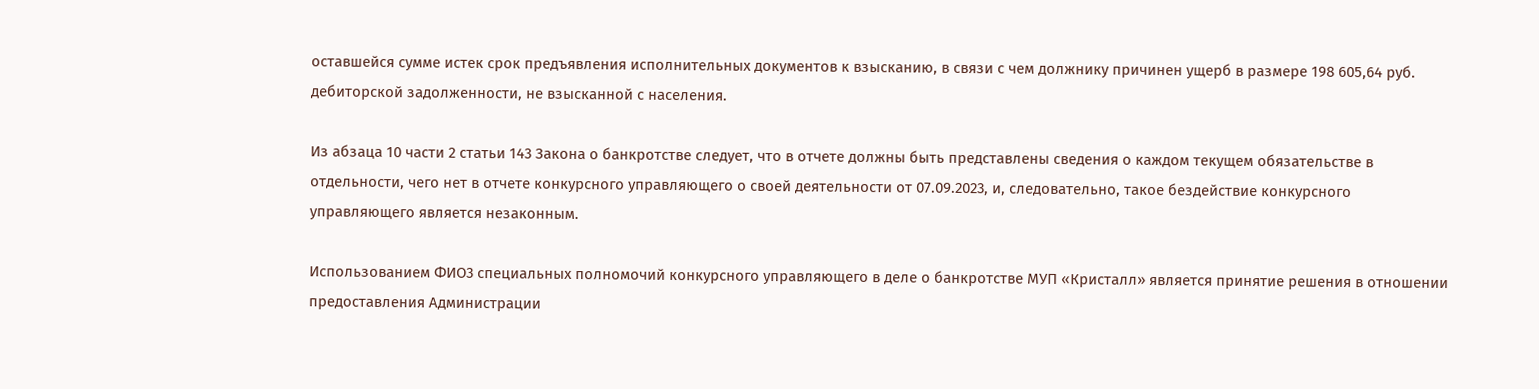оставшейся сумме истек срок предъявления исполнительных документов к взысканию, в связи с чем должнику причинен ущерб в размере 198 605,64 руб. дебиторской задолженности, не взысканной с населения.

Из абзаца 10 части 2 статьи 143 Закона о банкротстве следует, что в отчете должны быть представлены сведения о каждом текущем обязательстве в отдельности, чего нет в отчете конкурсного управляющего о своей деятельности от 07.09.2023, и, следовательно, такое бездействие конкурсного управляющего является незаконным.

Использованием ФИО3 специальных полномочий конкурсного управляющего в деле о банкротстве МУП «Кристалл» является принятие решения в отношении предоставления Администрации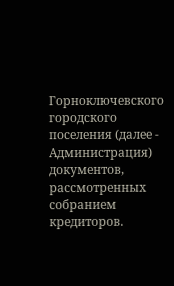Горноключевского городского поселения (далее - Администрация) документов, рассмотренных собранием кредиторов.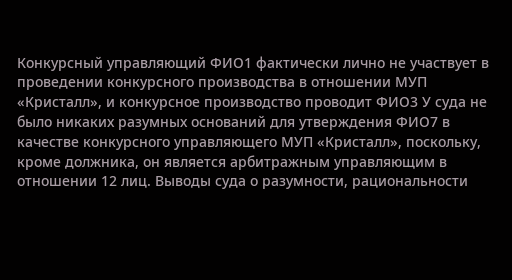Конкурсный управляющий ФИО1 фактически лично не участвует в проведении конкурсного производства в отношении МУП «Кристалл», и конкурсное производство проводит ФИО3 У суда не было никаких разумных оснований для утверждения ФИО7 в качестве конкурсного управляющего МУП «Кристалл», поскольку, кроме должника, он является арбитражным управляющим в отношении 12 лиц. Выводы суда о разумности, рациональности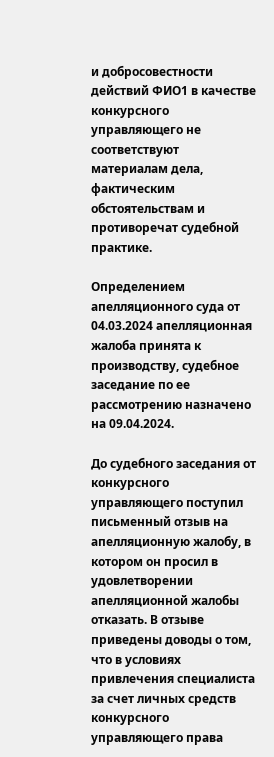и добросовестности действий ФИО1 в качестве конкурсного управляющего не соответствуют материалам дела, фактическим обстоятельствам и противоречат судебной практике.

Определением апелляционного суда от 04.03.2024 апелляционная жалоба принята к производству, судебное заседание по ее рассмотрению назначено на 09.04.2024.

До судебного заседания от конкурсного управляющего поступил письменный отзыв на апелляционную жалобу, в котором он просил в удовлетворении апелляционной жалобы отказать. В отзыве приведены доводы о том, что в условиях привлечения специалиста за счет личных средств конкурсного управляющего права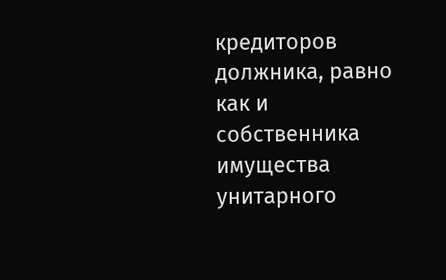кредиторов должника, равно как и собственника имущества унитарного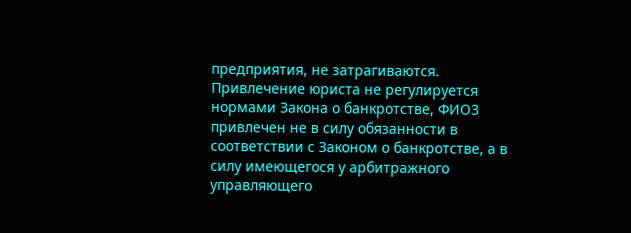предприятия, не затрагиваются. Привлечение юриста не регулируется нормами Закона о банкротстве, ФИО3 привлечен не в силу обязанности в соответствии с Законом о банкротстве, а в силу имеющегося у арбитражного управляющего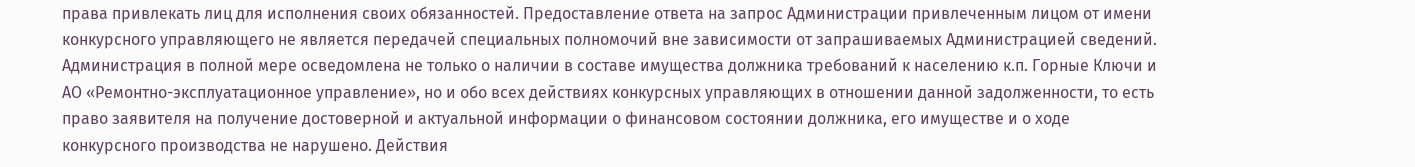права привлекать лиц для исполнения своих обязанностей. Предоставление ответа на запрос Администрации привлеченным лицом от имени конкурсного управляющего не является передачей специальных полномочий вне зависимости от запрашиваемых Администрацией сведений. Администрация в полной мере осведомлена не только о наличии в составе имущества должника требований к населению к.п. Горные Ключи и АО «Ремонтно-эксплуатационное управление», но и обо всех действиях конкурсных управляющих в отношении данной задолженности, то есть право заявителя на получение достоверной и актуальной информации о финансовом состоянии должника, его имуществе и о ходе конкурсного производства не нарушено. Действия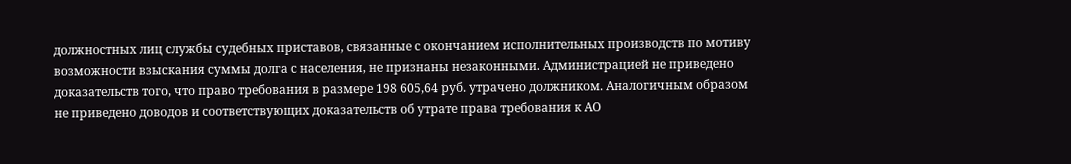должностных лиц службы судебных приставов, связанные с окончанием исполнительных производств по мотиву возможности взыскания суммы долга с населения, не признаны незаконными. Администрацией не приведено доказательств того, что право требования в размере 198 605,64 руб. утрачено должником. Аналогичным образом не приведено доводов и соответствующих доказательств об утрате права требования к АО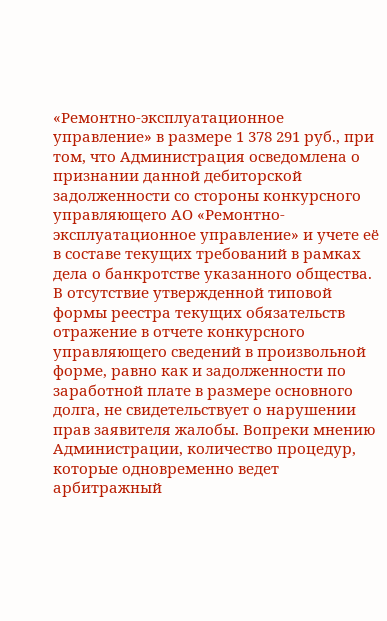«Ремонтно-эксплуатационное управление» в размере 1 378 291 руб., при том, что Администрация осведомлена о признании данной дебиторской задолженности со стороны конкурсного управляющего АО «Ремонтно-эксплуатационное управление» и учете её в составе текущих требований в рамках дела о банкротстве указанного общества. В отсутствие утвержденной типовой формы реестра текущих обязательств отражение в отчете конкурсного управляющего сведений в произвольной форме, равно как и задолженности по заработной плате в размере основного долга, не свидетельствует о нарушении прав заявителя жалобы. Вопреки мнению Администрации, количество процедур, которые одновременно ведет арбитражный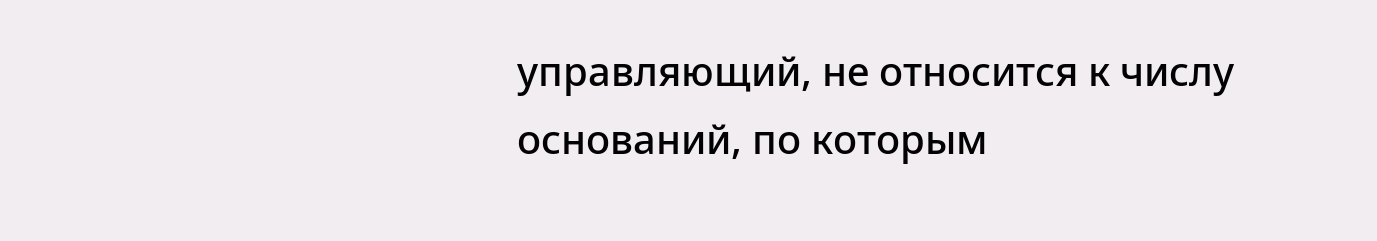управляющий, не относится к числу оснований, по которым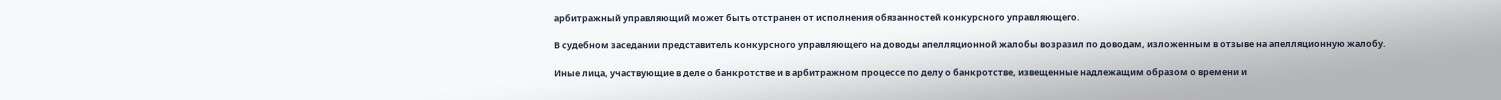арбитражный управляющий может быть отстранен от исполнения обязанностей конкурсного управляющего.

В судебном заседании представитель конкурсного управляющего на доводы апелляционной жалобы возразил по доводам, изложенным в отзыве на апелляционную жалобу.

Иные лица, участвующие в деле о банкротстве и в арбитражном процессе по делу о банкротстве, извещенные надлежащим образом о времени и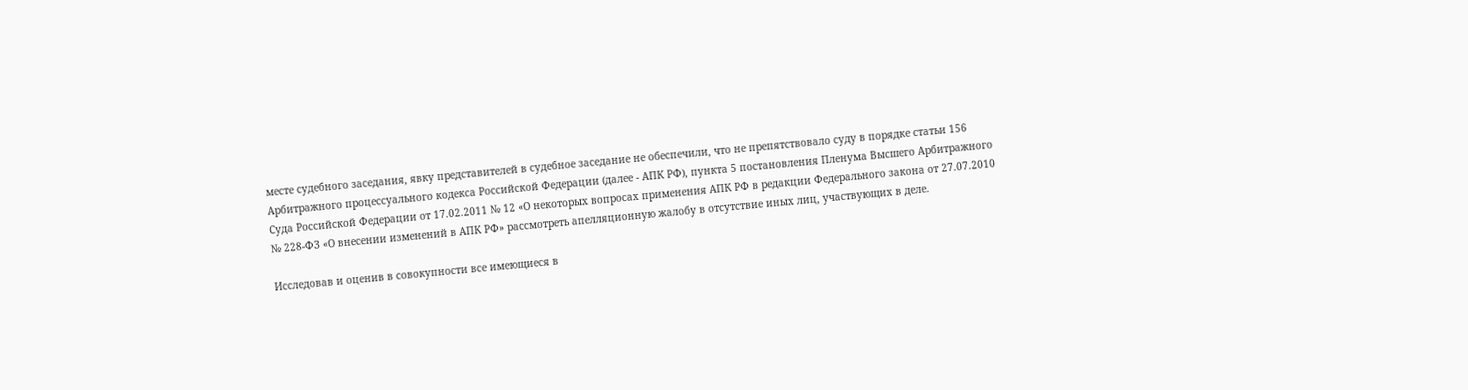месте судебного заседания, явку представителей в судебное заседание не обеспечили, что не препятствовало суду в порядке статьи 156 Арбитражного процессуального кодекса Российской Федерации (далее - АПК РФ), пункта 5 постановления Пленума Высшего Арбитражного Суда Российской Федерации от 17.02.2011 № 12 «О некоторых вопросах применения АПК РФ в редакции Федерального закона от 27.07.2010 № 228-ФЗ «О внесении изменений в АПК РФ» рассмотреть апелляционную жалобу в отсутствие иных лиц, участвующих в деле.

Исследовав и оценив в совокупности все имеющиеся в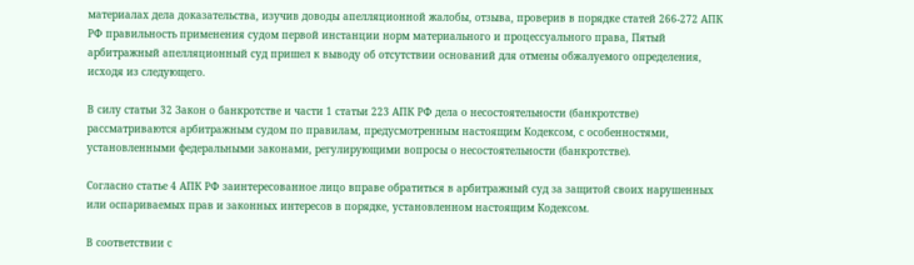материалах дела доказательства, изучив доводы апелляционной жалобы, отзыва, проверив в порядке статей 266-272 АПК РФ правильность применения судом первой инстанции норм материального и процессуального права, Пятый арбитражный апелляционный суд пришел к выводу об отсутствии оснований для отмены обжалуемого определения, исходя из следующего.

В силу статьи 32 Закон о банкротстве и части 1 статьи 223 АПК РФ дела о несостоятельности (банкротстве) рассматриваются арбитражным судом по правилам, предусмотренным настоящим Кодексом, с особенностями, установленными федеральными законами, регулирующими вопросы о несостоятельности (банкротстве).

Согласно статье 4 АПК РФ заинтересованное лицо вправе обратиться в арбитражный суд за защитой своих нарушенных или оспариваемых прав и законных интересов в порядке, установленном настоящим Кодексом.

В соответствии с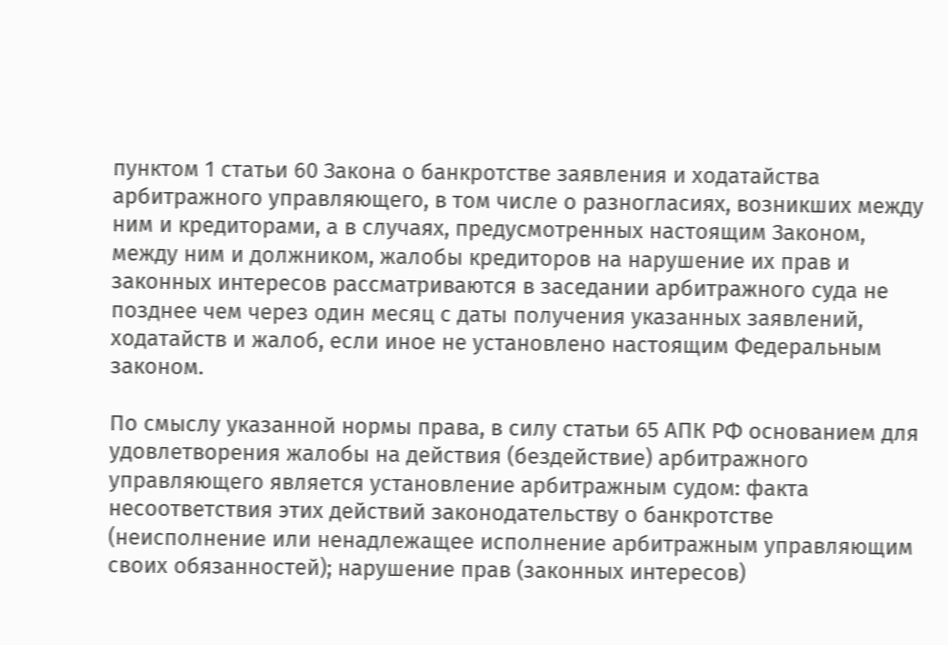пунктом 1 статьи 60 Закона о банкротстве заявления и ходатайства арбитражного управляющего, в том числе о разногласиях, возникших между ним и кредиторами, а в случаях, предусмотренных настоящим Законом, между ним и должником, жалобы кредиторов на нарушение их прав и законных интересов рассматриваются в заседании арбитражного суда не позднее чем через один месяц с даты получения указанных заявлений, ходатайств и жалоб, если иное не установлено настоящим Федеральным законом.

По смыслу указанной нормы права, в силу статьи 65 АПК РФ основанием для удовлетворения жалобы на действия (бездействие) арбитражного управляющего является установление арбитражным судом: факта несоответствия этих действий законодательству о банкротстве (неисполнение или ненадлежащее исполнение арбитражным управляющим своих обязанностей); нарушение прав (законных интересов)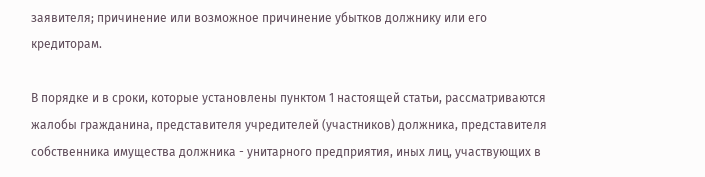заявителя; причинение или возможное причинение убытков должнику или его кредиторам.

В порядке и в сроки, которые установлены пунктом 1 настоящей статьи, рассматриваются жалобы гражданина, представителя учредителей (участников) должника, представителя собственника имущества должника - унитарного предприятия, иных лиц, участвующих в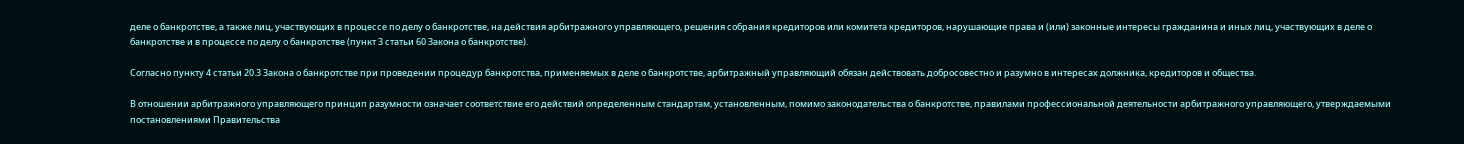деле о банкротстве, а также лиц, участвующих в процессе по делу о банкротстве, на действия арбитражного управляющего, решения собрания кредиторов или комитета кредиторов, нарушающие права и (или) законные интересы гражданина и иных лиц, участвующих в деле о банкротстве и в процессе по делу о банкротстве (пункт 3 статьи 60 Закона о банкротстве).

Согласно пункту 4 статьи 20.3 Закона о банкротстве при проведении процедур банкротства, применяемых в деле о банкротстве, арбитражный управляющий обязан действовать добросовестно и разумно в интересах должника, кредиторов и общества.

В отношении арбитражного управляющего принцип разумности означает соответствие его действий определенным стандартам, установленным, помимо законодательства о банкротстве, правилами профессиональной деятельности арбитражного управляющего, утверждаемыми постановлениями Правительства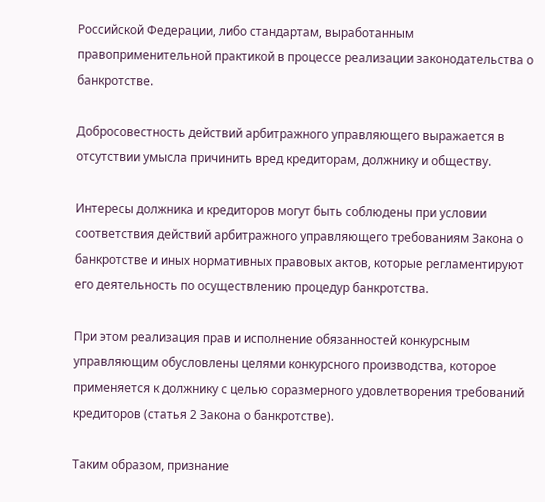Российской Федерации, либо стандартам, выработанным правоприменительной практикой в процессе реализации законодательства о банкротстве.

Добросовестность действий арбитражного управляющего выражается в отсутствии умысла причинить вред кредиторам, должнику и обществу.

Интересы должника и кредиторов могут быть соблюдены при условии соответствия действий арбитражного управляющего требованиям Закона о банкротстве и иных нормативных правовых актов, которые регламентируют его деятельность по осуществлению процедур банкротства.

При этом реализация прав и исполнение обязанностей конкурсным управляющим обусловлены целями конкурсного производства, которое применяется к должнику с целью соразмерного удовлетворения требований кредиторов (статья 2 Закона о банкротстве).

Таким образом, признание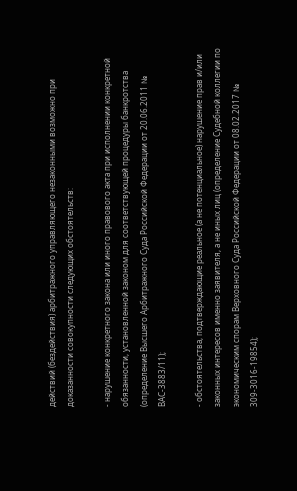действий (бездействия) арбитражного управляющего незаконными возможно при доказанности совокупности следующих обстоятельств:

- нарушение конкретного закона или иного правового акта при исполнении конкретной обязанности, установленной законом для соответствующей процедуры банкротства (определение Высшего Арбитражного Суда Российской Федерации от 20.06.2011 № ВАС-3883/11);

- обстоятельства, подтверждающие реальное (а не потенциальное) нарушение прав и/или законных интересов именно заявителя, а не иных лиц (определение Судебной коллегии по экономическим спорам Верховного Суда Российской Федерации от 08.02.2017 № 309-3016-19854);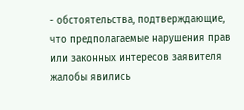- обстоятельства, подтверждающие, что предполагаемые нарушения прав или законных интересов заявителя жалобы явились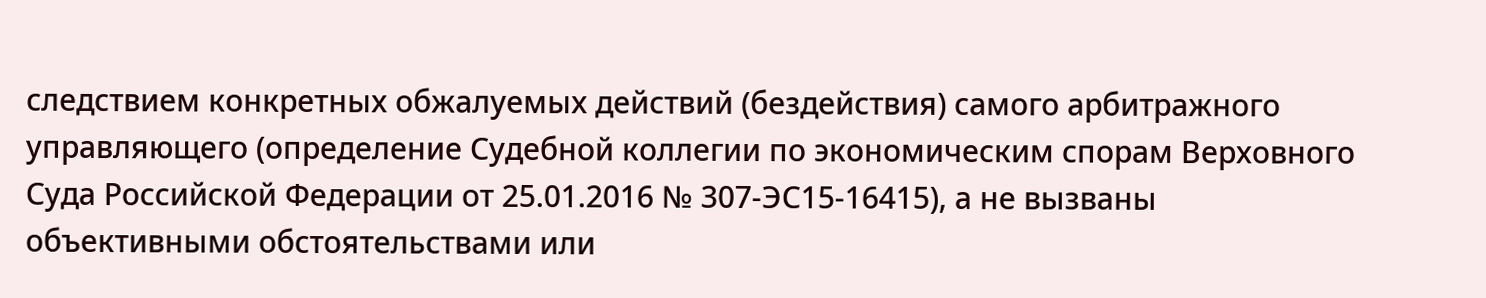следствием конкретных обжалуемых действий (бездействия) самого арбитражного управляющего (определение Судебной коллегии по экономическим спорам Верховного Суда Российской Федерации от 25.01.2016 № 307-ЭС15-16415), а не вызваны объективными обстоятельствами или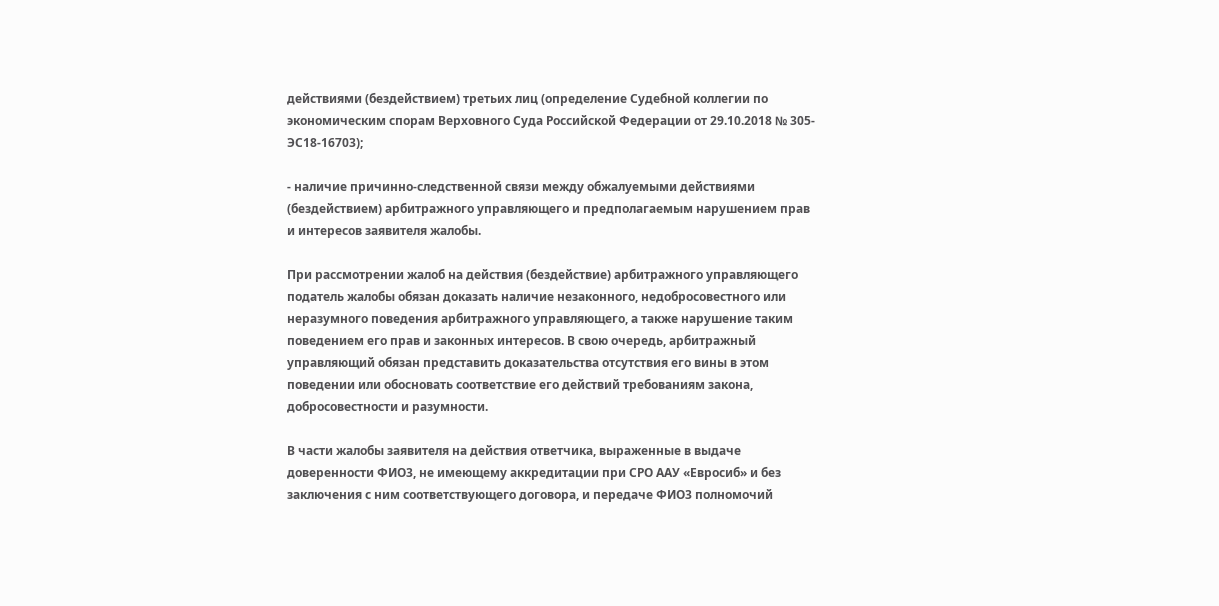действиями (бездействием) третьих лиц (определение Судебной коллегии по экономическим спорам Верховного Суда Российской Федерации от 29.10.2018 № 305-ЭС18-16703);

- наличие причинно-следственной связи между обжалуемыми действиями (бездействием) арбитражного управляющего и предполагаемым нарушением прав и интересов заявителя жалобы.

При рассмотрении жалоб на действия (бездействие) арбитражного управляющего податель жалобы обязан доказать наличие незаконного, недобросовестного или неразумного поведения арбитражного управляющего, а также нарушение таким поведением его прав и законных интересов. В свою очередь, арбитражный управляющий обязан представить доказательства отсутствия его вины в этом поведении или обосновать соответствие его действий требованиям закона, добросовестности и разумности.

В части жалобы заявителя на действия ответчика, выраженные в выдаче доверенности ФИО3, не имеющему аккредитации при СРО ААУ «Евросиб» и без заключения с ним соответствующего договора, и передаче ФИО3 полномочий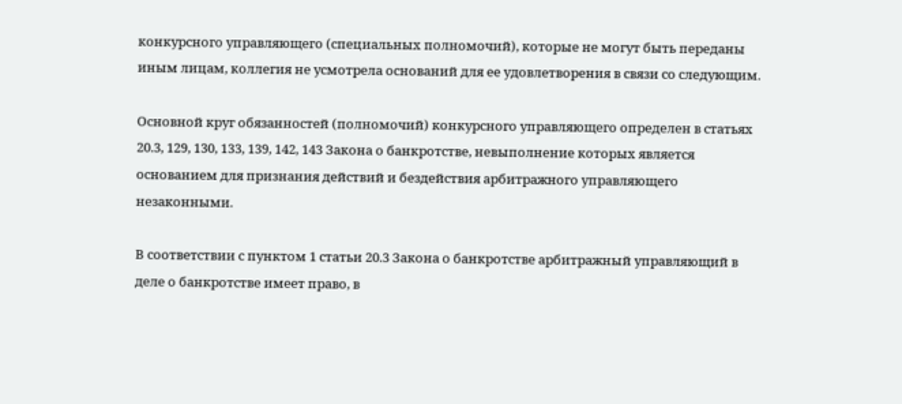конкурсного управляющего (специальных полномочий), которые не могут быть переданы иным лицам, коллегия не усмотрела оснований для ее удовлетворения в связи со следующим.

Основной круг обязанностей (полномочий) конкурсного управляющего определен в статьях 20.3, 129, 130, 133, 139, 142, 143 Закона о банкротстве, невыполнение которых является основанием для признания действий и бездействия арбитражного управляющего незаконными.

В соответствии с пунктом 1 статьи 20.3 Закона о банкротстве арбитражный управляющий в деле о банкротстве имеет право, в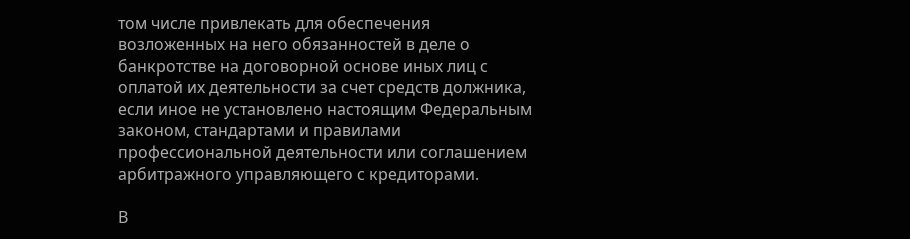том числе привлекать для обеспечения возложенных на него обязанностей в деле о банкротстве на договорной основе иных лиц с оплатой их деятельности за счет средств должника, если иное не установлено настоящим Федеральным законом, стандартами и правилами профессиональной деятельности или соглашением арбитражного управляющего с кредиторами.

В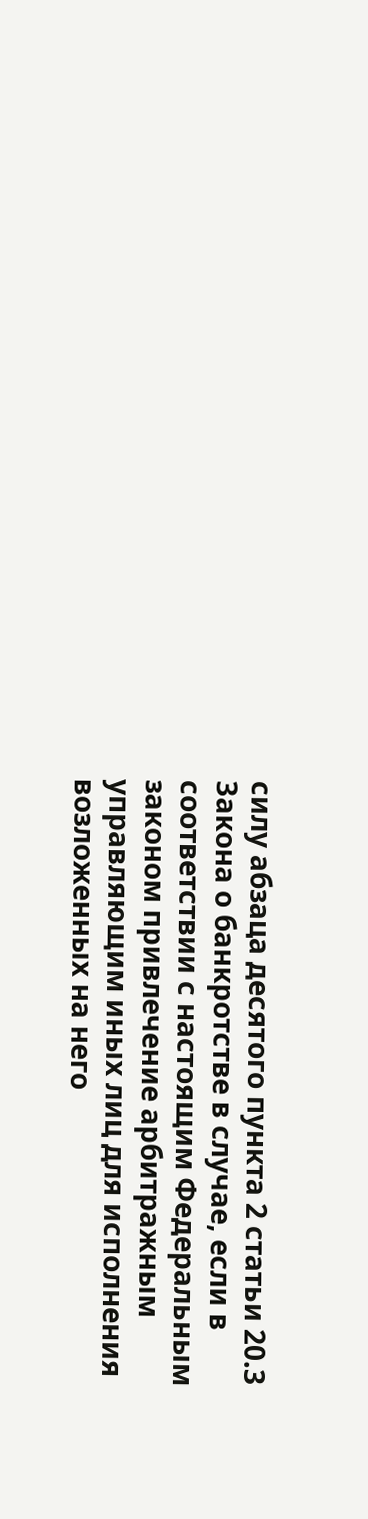силу абзаца десятого пункта 2 статьи 20.3 Закона о банкротстве в случае, если в соответствии с настоящим Федеральным законом привлечение арбитражным управляющим иных лиц для исполнения возложенных на него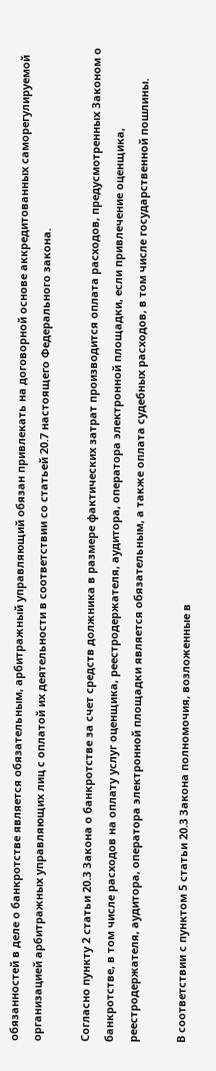обязанностей в деле о банкротстве является обязательным, арбитражный управляющий обязан привлекать на договорной основе аккредитованных саморегулируемой организацией арбитражных управляющих лиц с оплатой их деятельности в соответствии со статьей 20.7 настоящего Федерального закона.

Согласно пункту 2 статьи 20.3 Закона о банкротстве за счет средств должника в размере фактических затрат производится оплата расходов, предусмотренных Законом о банкротстве, в том числе расходов на оплату услуг оценщика, реестродержателя, аудитора, оператора электронной площадки, если привлечение оценщика, реестродержателя, аудитора, оператора электронной площадки является обязательным, а также оплата судебных расходов, в том числе государственной пошлины.

В соответствии с пунктом 5 статьи 20.3 Закона полномочия, возложенные в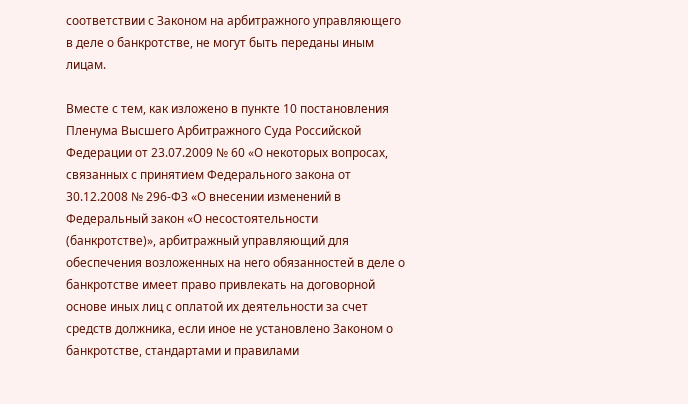соответствии с Законом на арбитражного управляющего в деле о банкротстве, не могут быть переданы иным лицам.

Вместе с тем, как изложено в пункте 10 постановления Пленума Высшего Арбитражного Суда Российской Федерации от 23.07.2009 № 60 «О некоторых вопросах, связанных с принятием Федерального закона от 30.12.2008 № 296-ФЗ «О внесении изменений в Федеральный закон «О несостоятельности (банкротстве)», арбитражный управляющий для обеспечения возложенных на него обязанностей в деле о банкротстве имеет право привлекать на договорной основе иных лиц с оплатой их деятельности за счет средств должника, если иное не установлено Законом о банкротстве, стандартами и правилами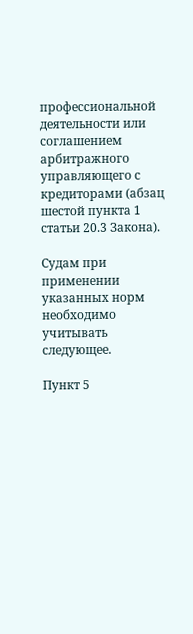профессиональной деятельности или соглашением арбитражного управляющего с кредиторами (абзац шестой пункта 1 статьи 20.3 Закона).

Судам при применении указанных норм необходимо учитывать следующее.

Пункт 5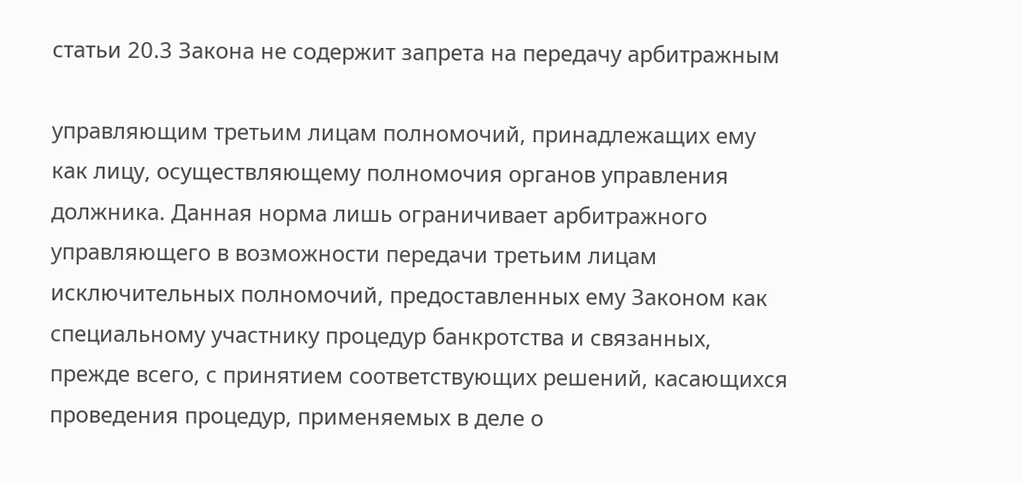статьи 20.3 Закона не содержит запрета на передачу арбитражным

управляющим третьим лицам полномочий, принадлежащих ему как лицу, осуществляющему полномочия органов управления должника. Данная норма лишь ограничивает арбитражного управляющего в возможности передачи третьим лицам исключительных полномочий, предоставленных ему Законом как специальному участнику процедур банкротства и связанных, прежде всего, с принятием соответствующих решений, касающихся проведения процедур, применяемых в деле о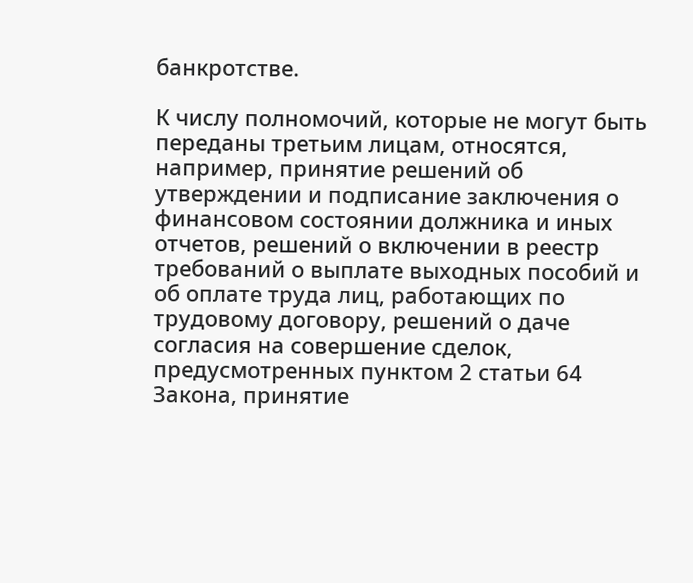банкротстве.

К числу полномочий, которые не могут быть переданы третьим лицам, относятся, например, принятие решений об утверждении и подписание заключения о финансовом состоянии должника и иных отчетов, решений о включении в реестр требований о выплате выходных пособий и об оплате труда лиц, работающих по трудовому договору, решений о даче согласия на совершение сделок, предусмотренных пунктом 2 статьи 64 Закона, принятие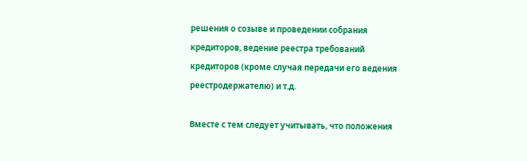решения о созыве и проведении собрания кредиторов, ведение реестра требований кредиторов (кроме случая передачи его ведения реестродержателю) и т.д.

Вместе с тем следует учитывать, что положения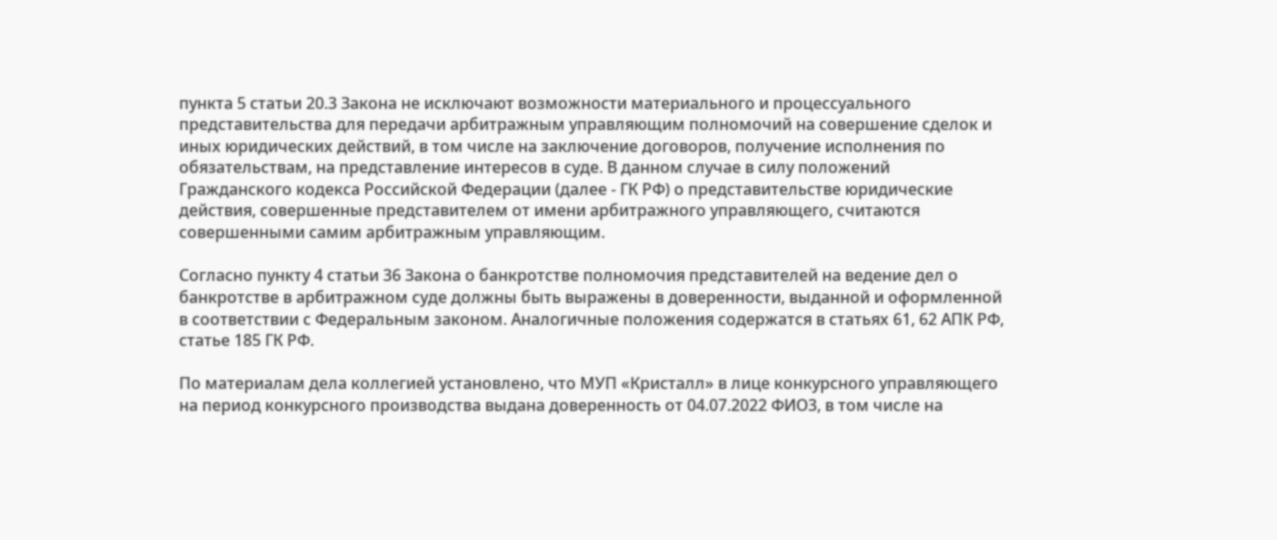пункта 5 статьи 20.3 Закона не исключают возможности материального и процессуального представительства для передачи арбитражным управляющим полномочий на совершение сделок и иных юридических действий, в том числе на заключение договоров, получение исполнения по обязательствам, на представление интересов в суде. В данном случае в силу положений Гражданского кодекса Российской Федерации (далее - ГК РФ) о представительстве юридические действия, совершенные представителем от имени арбитражного управляющего, считаются совершенными самим арбитражным управляющим.

Согласно пункту 4 статьи 36 Закона о банкротстве полномочия представителей на ведение дел о банкротстве в арбитражном суде должны быть выражены в доверенности, выданной и оформленной в соответствии с Федеральным законом. Аналогичные положения содержатся в статьях 61, 62 АПК РФ, статье 185 ГК РФ.

По материалам дела коллегией установлено, что МУП «Кристалл» в лице конкурсного управляющего на период конкурсного производства выдана доверенность от 04.07.2022 ФИО3, в том числе на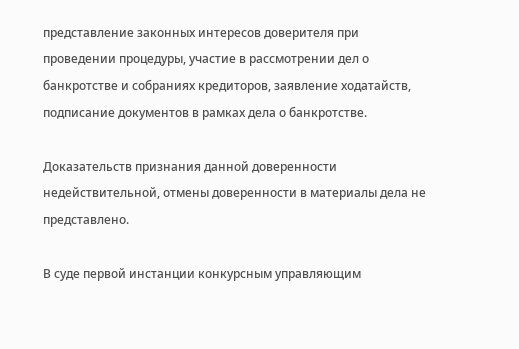представление законных интересов доверителя при проведении процедуры, участие в рассмотрении дел о банкротстве и собраниях кредиторов, заявление ходатайств, подписание документов в рамках дела о банкротстве.

Доказательств признания данной доверенности недействительной, отмены доверенности в материалы дела не представлено.

В суде первой инстанции конкурсным управляющим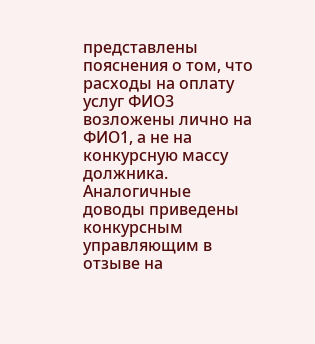представлены пояснения о том, что расходы на оплату услуг ФИО3 возложены лично на ФИО1, а не на конкурсную массу должника. Аналогичные доводы приведены конкурсным управляющим в отзыве на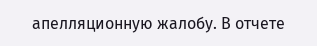апелляционную жалобу. В отчете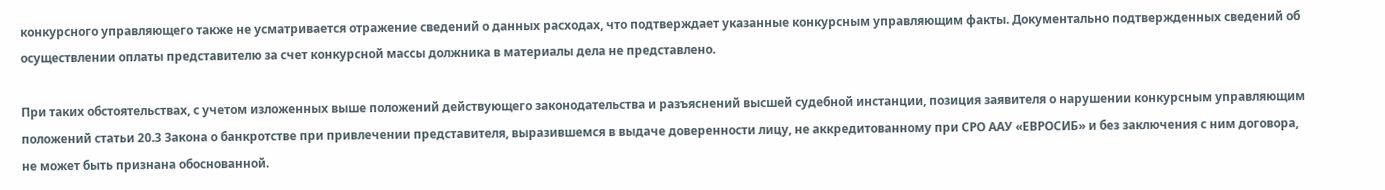конкурсного управляющего также не усматривается отражение сведений о данных расходах, что подтверждает указанные конкурсным управляющим факты. Документально подтвержденных сведений об осуществлении оплаты представителю за счет конкурсной массы должника в материалы дела не представлено.

При таких обстоятельствах, с учетом изложенных выше положений действующего законодательства и разъяснений высшей судебной инстанции, позиция заявителя о нарушении конкурсным управляющим положений статьи 20.3 Закона о банкротстве при привлечении представителя, выразившемся в выдаче доверенности лицу, не аккредитованному при СРО ААУ «ЕВРОСИБ» и без заключения с ним договора, не может быть признана обоснованной.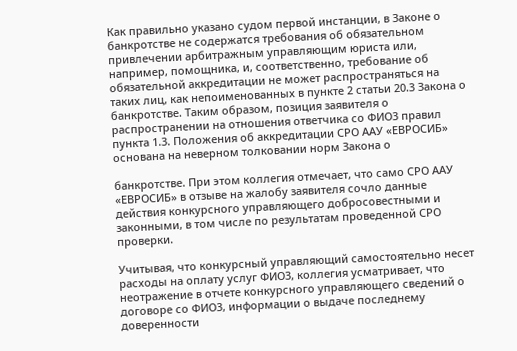Как правильно указано судом первой инстанции, в Законе о банкротстве не содержатся требования об обязательном привлечении арбитражным управляющим юриста или, например, помощника, и, соответственно, требование об обязательной аккредитации не может распространяться на таких лиц, как непоименованных в пункте 2 статьи 20.3 Закона о банкротстве. Таким образом, позиция заявителя о распространении на отношения ответчика со ФИО3 правил пункта 1.3. Положения об аккредитации СРО ААУ «ЕВРОСИБ» основана на неверном толковании норм Закона о

банкротстве. При этом коллегия отмечает, что само СРО ААУ «ЕВРОСИБ» в отзыве на жалобу заявителя сочло данные действия конкурсного управляющего добросовестными и законными, в том числе по результатам проведенной СРО проверки.

Учитывая, что конкурсный управляющий самостоятельно несет расходы на оплату услуг ФИО3, коллегия усматривает, что неотражение в отчете конкурсного управляющего сведений о договоре со ФИО3, информации о выдаче последнему доверенности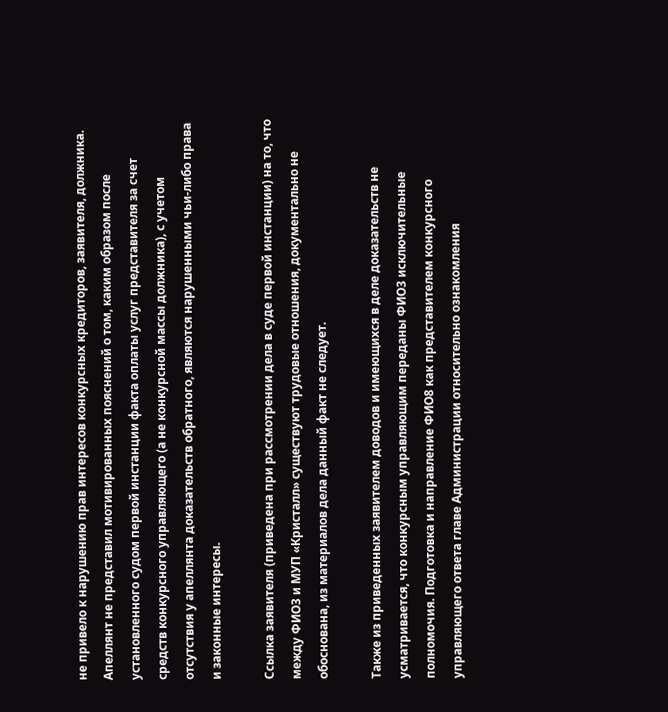не привело к нарушению прав интересов конкурсных кредиторов, заявителя, должника. Апеллянт не представил мотивированных пояснений о том, каким образом после установленного судом первой инстанции факта оплаты услуг представителя за счет средств конкурсного управляющего (а не конкурсной массы должника), с учетом отсутствия у апеллянта доказательств обратного, являются нарушенными чьи-либо права и законные интересы.

Ссылка заявителя (приведена при рассмотрении дела в суде первой инстанции) на то, что между ФИО3 и МУП «Кристалл» существуют трудовые отношения, документально не обоснована, из материалов дела данный факт не следует.

Также из приведенных заявителем доводов и имеющихся в деле доказательств не усматривается, что конкурсным управляющим переданы ФИО3 исключительные полномочия. Подготовка и направление ФИО8 как представителем конкурсного управляющего ответа главе Администрации относительно ознакомления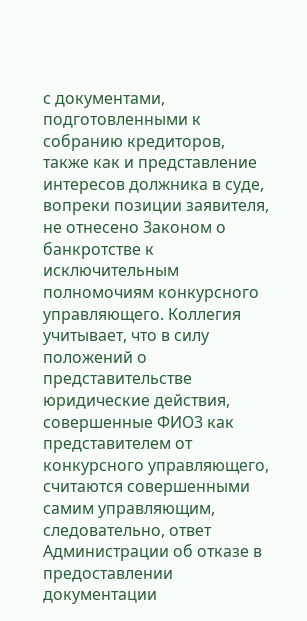с документами, подготовленными к собранию кредиторов, также как и представление интересов должника в суде, вопреки позиции заявителя, не отнесено Законом о банкротстве к исключительным полномочиям конкурсного управляющего. Коллегия учитывает, что в силу положений о представительстве юридические действия, совершенные ФИО3 как представителем от конкурсного управляющего, считаются совершенными самим управляющим, следовательно, ответ Администрации об отказе в предоставлении документации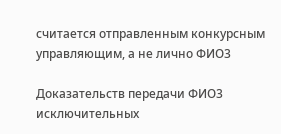считается отправленным конкурсным управляющим, а не лично ФИО3

Доказательств передачи ФИО3 исключительных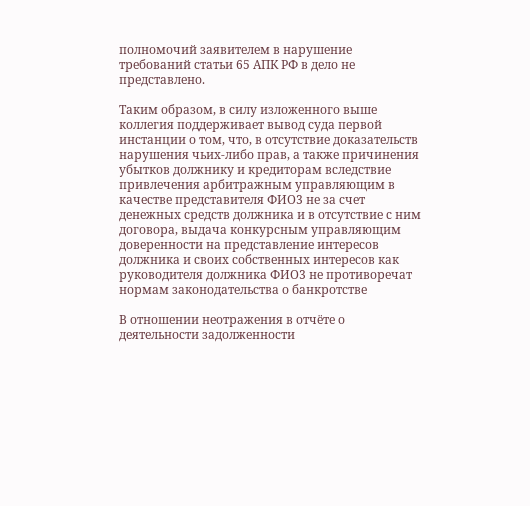полномочий заявителем в нарушение требований статьи 65 АПК РФ в дело не представлено.

Таким образом, в силу изложенного выше коллегия поддерживает вывод суда первой инстанции о том, что, в отсутствие доказательств нарушения чьих-либо прав, а также причинения убытков должнику и кредиторам вследствие привлечения арбитражным управляющим в качестве представителя ФИО3 не за счет денежных средств должника и в отсутствие с ним договора, выдача конкурсным управляющим доверенности на представление интересов должника и своих собственных интересов как руководителя должника ФИО3 не противоречат нормам законодательства о банкротстве

В отношении неотражения в отчёте о деятельности задолженности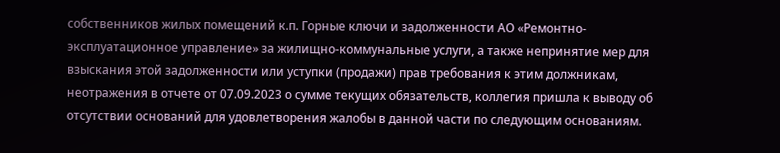собственников жилых помещений к.п. Горные ключи и задолженности АО «Ремонтно-эксплуатационное управление» за жилищно-коммунальные услуги, а также непринятие мер для взыскания этой задолженности или уступки (продажи) прав требования к этим должникам, неотражения в отчете от 07.09.2023 о сумме текущих обязательств, коллегия пришла к выводу об отсутствии оснований для удовлетворения жалобы в данной части по следующим основаниям.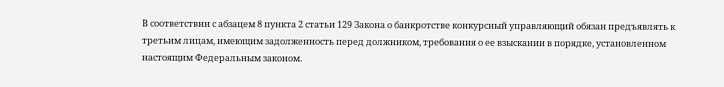В соответствии с абзацем 8 пункта 2 статьи 129 Закона о банкротстве конкурсный управляющий обязан предъявлять к третьим лицам, имеющим задолженность перед должником, требования о ее взыскании в порядке, установленном настоящим Федеральным законом.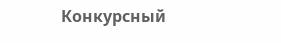Конкурсный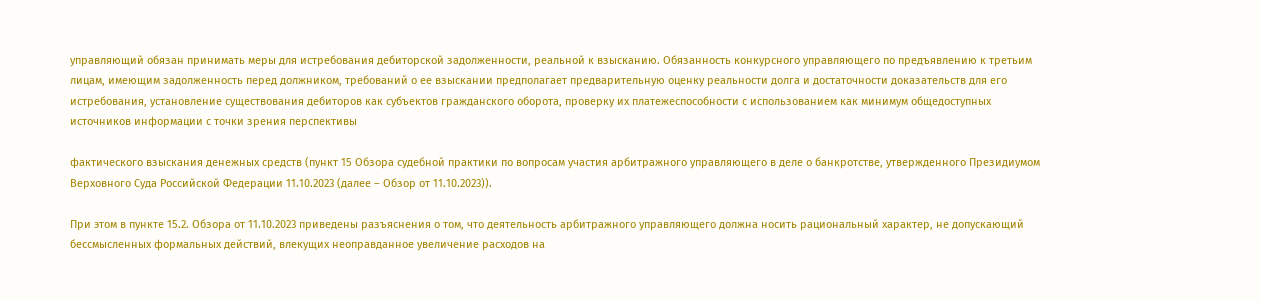управляющий обязан принимать меры для истребования дебиторской задолженности, реальной к взысканию. Обязанность конкурсного управляющего по предъявлению к третьим лицам, имеющим задолженность перед должником, требований о ее взыскании предполагает предварительную оценку реальности долга и достаточности доказательств для его истребования, установление существования дебиторов как субъектов гражданского оборота, проверку их платежеспособности с использованием как минимум общедоступных источников информации с точки зрения перспективы

фактического взыскания денежных средств (пункт 15 Обзора судебной практики по вопросам участия арбитражного управляющего в деле о банкротстве, утвержденного Президиумом Верховного Суда Российской Федерации 11.10.2023 (далее – Обзор от 11.10.2023)).

При этом в пункте 15.2. Обзора от 11.10.2023 приведены разъяснения о том, что деятельность арбитражного управляющего должна носить рациональный характер, не допускающий бессмысленных формальных действий, влекущих неоправданное увеличение расходов на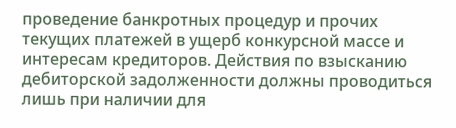проведение банкротных процедур и прочих текущих платежей в ущерб конкурсной массе и интересам кредиторов. Действия по взысканию дебиторской задолженности должны проводиться лишь при наличии для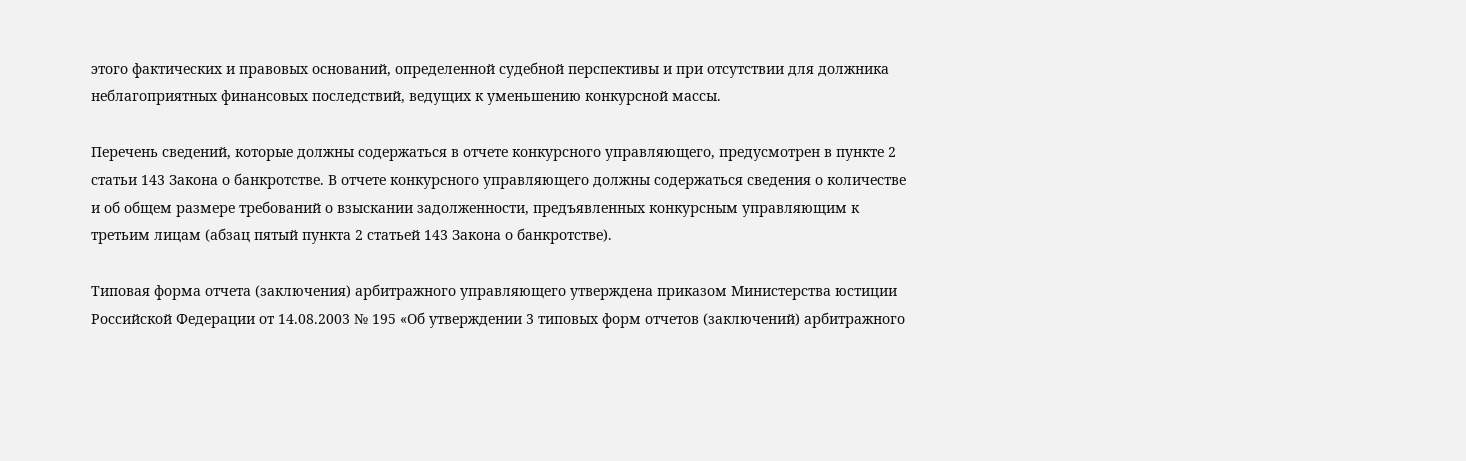этого фактических и правовых оснований, определенной судебной перспективы и при отсутствии для должника неблагоприятных финансовых последствий, ведущих к уменьшению конкурсной массы.

Перечень сведений, которые должны содержаться в отчете конкурсного управляющего, предусмотрен в пункте 2 статьи 143 Закона о банкротстве. В отчете конкурсного управляющего должны содержаться сведения о количестве и об общем размере требований о взыскании задолженности, предъявленных конкурсным управляющим к третьим лицам (абзац пятый пункта 2 статьей 143 Закона о банкротстве).

Типовая форма отчета (заключения) арбитражного управляющего утверждена приказом Министерства юстиции Российской Федерации от 14.08.2003 № 195 «Об утверждении 3 типовых форм отчетов (заключений) арбитражного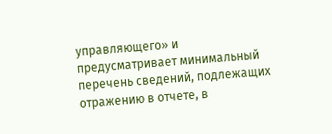управляющего» и предусматривает минимальный перечень сведений, подлежащих отражению в отчете, в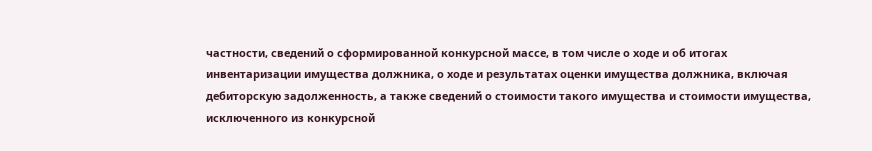частности, сведений о сформированной конкурсной массе, в том числе о ходе и об итогах инвентаризации имущества должника, о ходе и результатах оценки имущества должника, включая дебиторскую задолженность, а также сведений о стоимости такого имущества и стоимости имущества, исключенного из конкурсной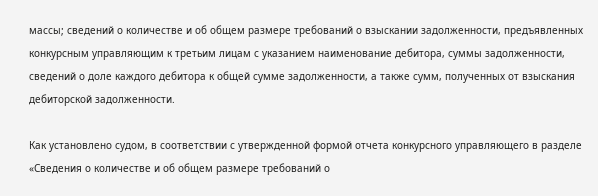массы; сведений о количестве и об общем размере требований о взыскании задолженности, предъявленных конкурсным управляющим к третьим лицам с указанием наименование дебитора, суммы задолженности, сведений о доле каждого дебитора к общей сумме задолженности, а также сумм, полученных от взыскания дебиторской задолженности.

Как установлено судом, в соответствии с утвержденной формой отчета конкурсного управляющего в разделе «Сведения о количестве и об общем размере требований о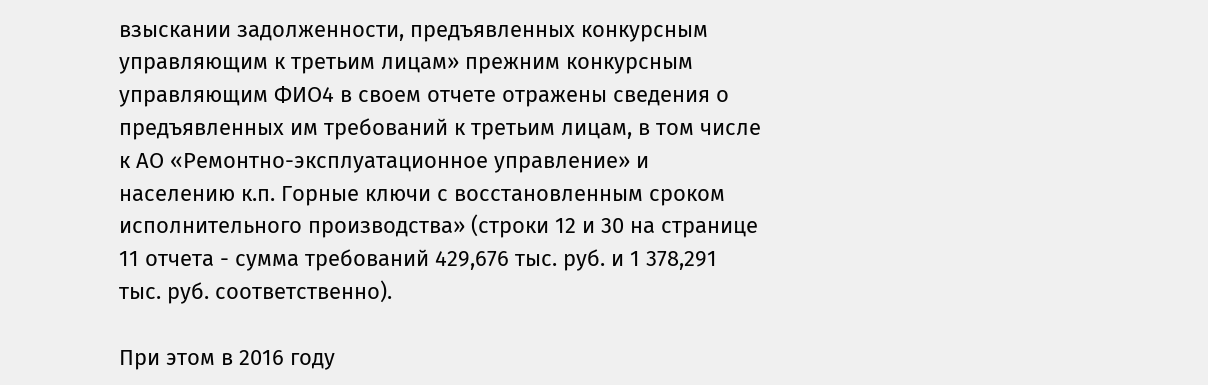взыскании задолженности, предъявленных конкурсным управляющим к третьим лицам» прежним конкурсным управляющим ФИО4 в своем отчете отражены сведения о предъявленных им требований к третьим лицам, в том числе к АО «Ремонтно-эксплуатационное управление» и населению к.п. Горные ключи с восстановленным сроком исполнительного производства» (строки 12 и 30 на странице 11 отчета - сумма требований 429,676 тыс. руб. и 1 378,291 тыс. руб. соответственно).

При этом в 2016 году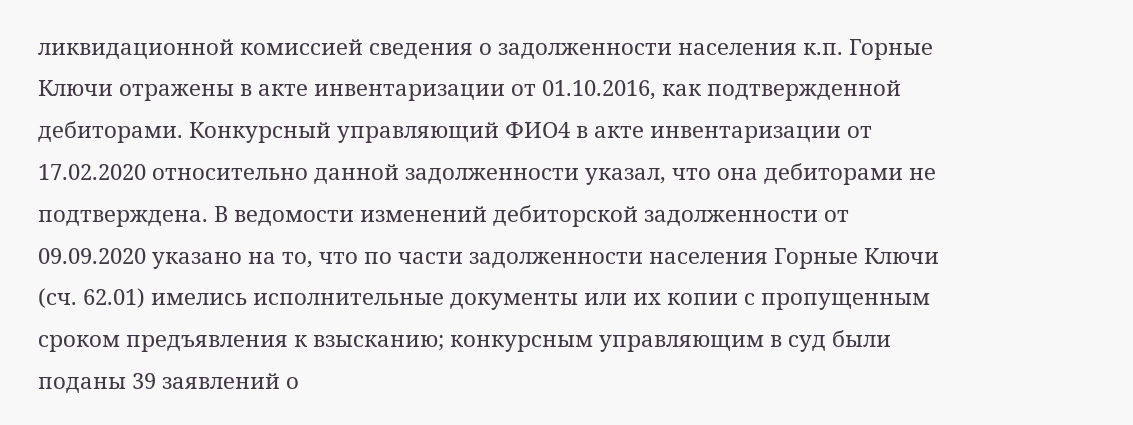ликвидационной комиссией сведения о задолженности населения к.п. Горные Ключи отражены в акте инвентаризации от 01.10.2016, как подтвержденной дебиторами. Конкурсный управляющий ФИО4 в акте инвентаризации от 17.02.2020 относительно данной задолженности указал, что она дебиторами не подтверждена. В ведомости изменений дебиторской задолженности от 09.09.2020 указано на то, что по части задолженности населения Горные Ключи (сч. 62.01) имелись исполнительные документы или их копии с пропущенным сроком предъявления к взысканию; конкурсным управляющим в суд были поданы 39 заявлений о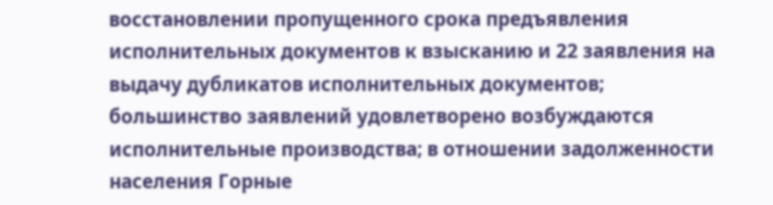восстановлении пропущенного срока предъявления исполнительных документов к взысканию и 22 заявления на выдачу дубликатов исполнительных документов; большинство заявлений удовлетворено возбуждаются исполнительные производства; в отношении задолженности населения Горные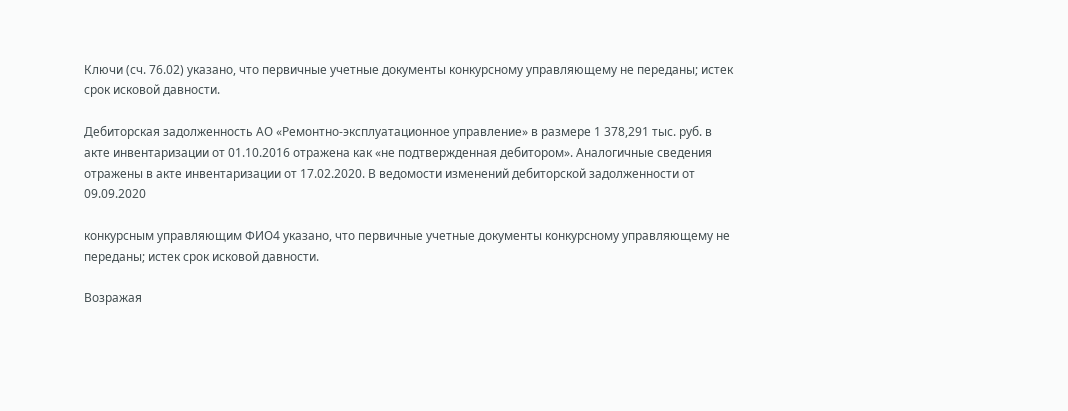Ключи (сч. 76.02) указано, что первичные учетные документы конкурсному управляющему не переданы; истек срок исковой давности.

Дебиторская задолженность АО «Ремонтно-эксплуатационное управление» в размере 1 378,291 тыс. руб. в акте инвентаризации от 01.10.2016 отражена как «не подтвержденная дебитором». Аналогичные сведения отражены в акте инвентаризации от 17.02.2020. В ведомости изменений дебиторской задолженности от 09.09.2020

конкурсным управляющим ФИО4 указано, что первичные учетные документы конкурсному управляющему не переданы; истек срок исковой давности.

Возражая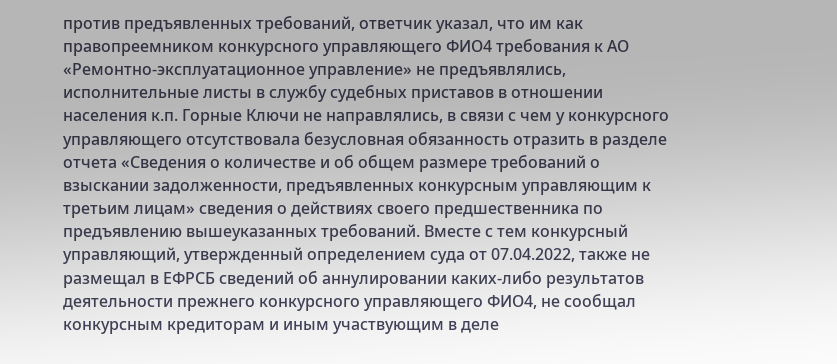против предъявленных требований, ответчик указал, что им как правопреемником конкурсного управляющего ФИО4 требования к АО «Ремонтно-эксплуатационное управление» не предъявлялись, исполнительные листы в службу судебных приставов в отношении населения к.п. Горные Ключи не направлялись, в связи с чем у конкурсного управляющего отсутствовала безусловная обязанность отразить в разделе отчета «Сведения о количестве и об общем размере требований о взыскании задолженности, предъявленных конкурсным управляющим к третьим лицам» сведения о действиях своего предшественника по предъявлению вышеуказанных требований. Вместе с тем конкурсный управляющий, утвержденный определением суда от 07.04.2022, также не размещал в ЕФРСБ сведений об аннулировании каких-либо результатов деятельности прежнего конкурсного управляющего ФИО4, не сообщал конкурсным кредиторам и иным участвующим в деле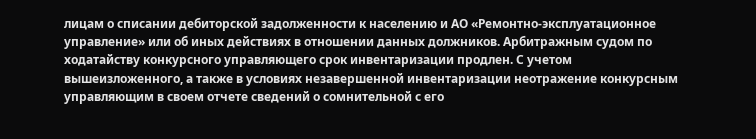лицам о списании дебиторской задолженности к населению и АО «Ремонтно-эксплуатационное управление» или об иных действиях в отношении данных должников. Арбитражным судом по ходатайству конкурсного управляющего срок инвентаризации продлен. С учетом вышеизложенного, а также в условиях незавершенной инвентаризации неотражение конкурсным управляющим в своем отчете сведений о сомнительной с его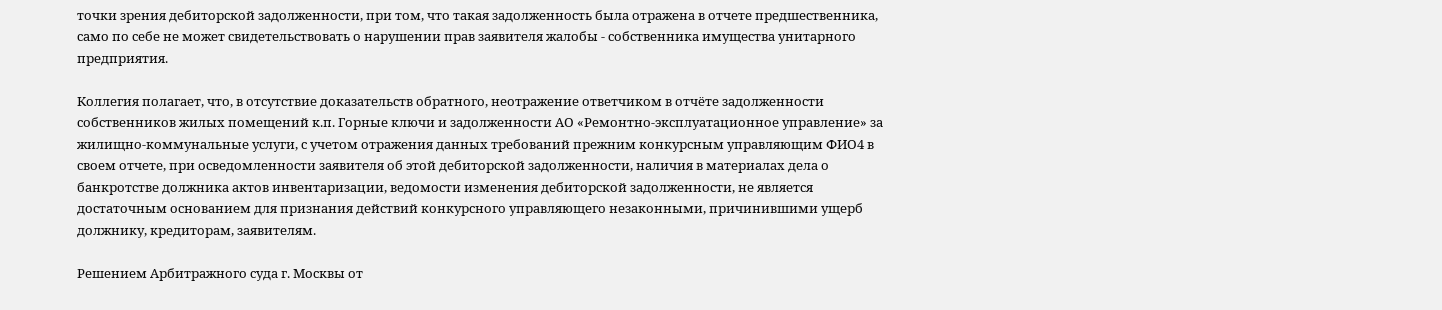точки зрения дебиторской задолженности, при том, что такая задолженность была отражена в отчете предшественника, само по себе не может свидетельствовать о нарушении прав заявителя жалобы - собственника имущества унитарного предприятия.

Коллегия полагает, что, в отсутствие доказательств обратного, неотражение ответчиком в отчёте задолженности собственников жилых помещений к.п. Горные ключи и задолженности АО «Ремонтно-эксплуатационное управление» за жилищно-коммунальные услуги, с учетом отражения данных требований прежним конкурсным управляющим ФИО4 в своем отчете, при осведомленности заявителя об этой дебиторской задолженности, наличия в материалах дела о банкротстве должника актов инвентаризации, ведомости изменения дебиторской задолженности, не является достаточным основанием для признания действий конкурсного управляющего незаконными, причинившими ущерб должнику, кредиторам, заявителям.

Решением Арбитражного суда г. Москвы от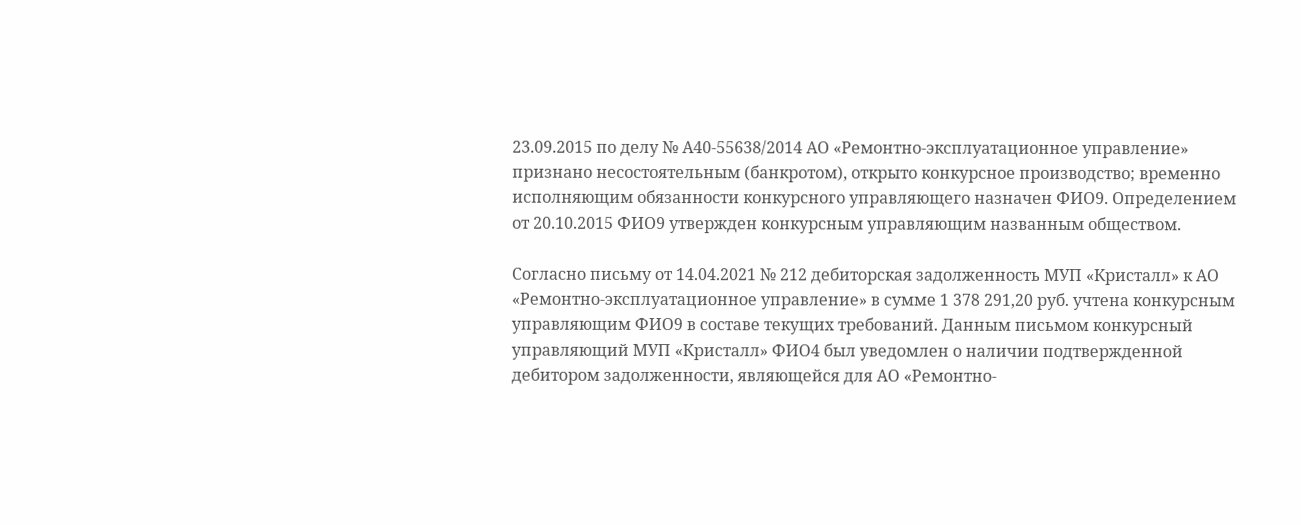23.09.2015 по делу № А40-55638/2014 АО «Ремонтно-эксплуатационное управление» признано несостоятельным (банкротом), открыто конкурсное производство; временно исполняющим обязанности конкурсного управляющего назначен ФИО9. Определением от 20.10.2015 ФИО9 утвержден конкурсным управляющим названным обществом.

Согласно письму от 14.04.2021 № 212 дебиторская задолженность МУП «Кристалл» к АО «Ремонтно-эксплуатационное управление» в сумме 1 378 291,20 руб. учтена конкурсным управляющим ФИО9 в составе текущих требований. Данным письмом конкурсный управляющий МУП «Кристалл» ФИО4 был уведомлен о наличии подтвержденной дебитором задолженности, являющейся для АО «Ремонтно-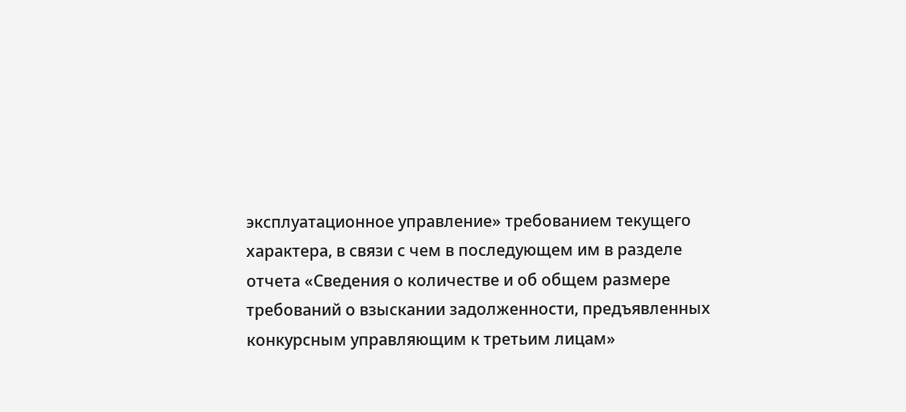эксплуатационное управление» требованием текущего характера, в связи с чем в последующем им в разделе отчета «Сведения о количестве и об общем размере требований о взыскании задолженности, предъявленных конкурсным управляющим к третьим лицам»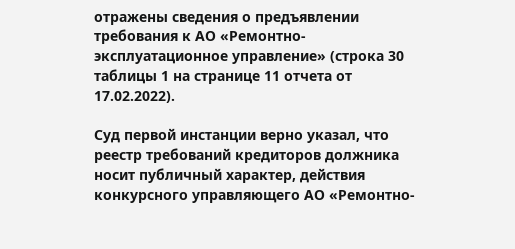отражены сведения о предъявлении требования к АО «Ремонтно-эксплуатационное управление» (строка 30 таблицы 1 на странице 11 отчета от 17.02.2022).

Суд первой инстанции верно указал, что реестр требований кредиторов должника носит публичный характер, действия конкурсного управляющего АО «Ремонтно-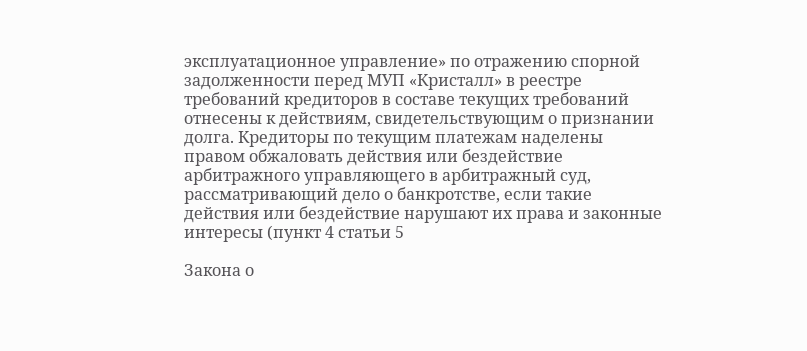эксплуатационное управление» по отражению спорной задолженности перед МУП «Кристалл» в реестре требований кредиторов в составе текущих требований отнесены к действиям, свидетельствующим о признании долга. Кредиторы по текущим платежам наделены правом обжаловать действия или бездействие арбитражного управляющего в арбитражный суд, рассматривающий дело о банкротстве, если такие действия или бездействие нарушают их права и законные интересы (пункт 4 статьи 5

Закона о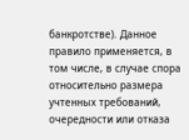банкротстве). Данное правило применяется, в том числе, в случае спора относительно размера учтенных требований, очередности или отказа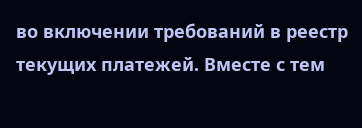во включении требований в реестр текущих платежей. Вместе с тем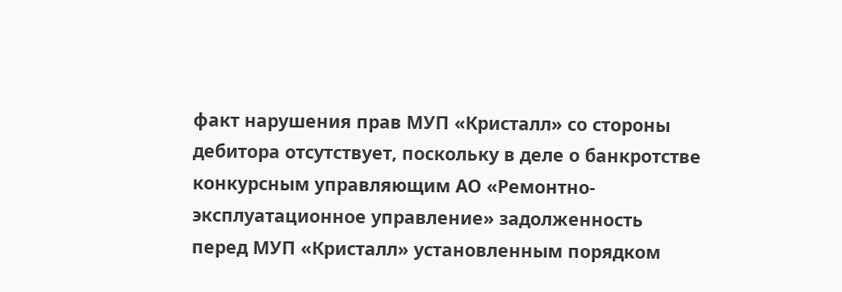факт нарушения прав МУП «Кристалл» со стороны дебитора отсутствует, поскольку в деле о банкротстве конкурсным управляющим АО «Ремонтно-эксплуатационное управление» задолженность перед МУП «Кристалл» установленным порядком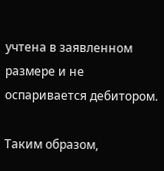учтена в заявленном размере и не оспаривается дебитором.

Таким образом,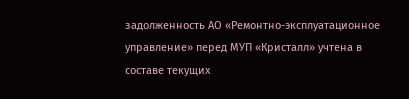задолженность АО «Ремонтно-эксплуатационное управление» перед МУП «Кристалл» учтена в составе текущих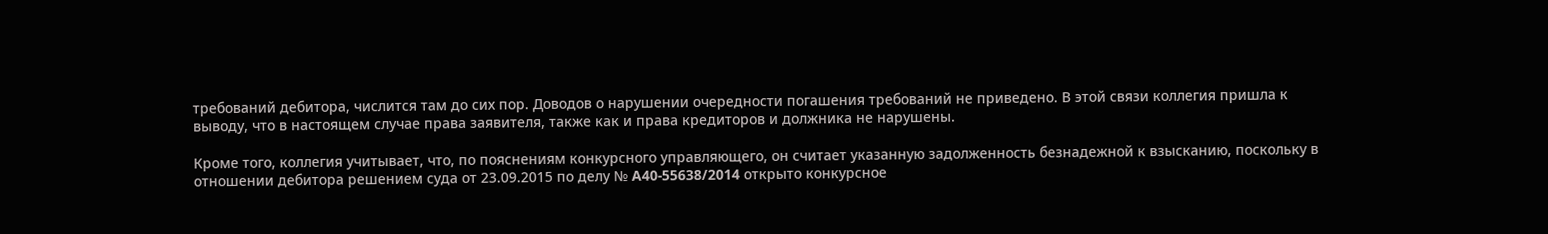требований дебитора, числится там до сих пор. Доводов о нарушении очередности погашения требований не приведено. В этой связи коллегия пришла к выводу, что в настоящем случае права заявителя, также как и права кредиторов и должника не нарушены.

Кроме того, коллегия учитывает, что, по пояснениям конкурсного управляющего, он считает указанную задолженность безнадежной к взысканию, поскольку в отношении дебитора решением суда от 23.09.2015 по делу № A40-55638/2014 открыто конкурсное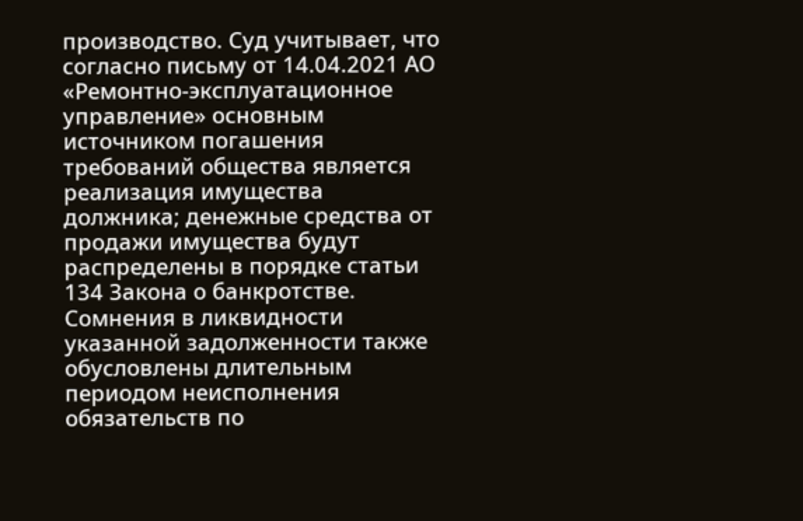производство. Суд учитывает, что согласно письму от 14.04.2021 АО «Ремонтно-эксплуатационное управление» основным источником погашения требований общества является реализация имущества должника; денежные средства от продажи имущества будут распределены в порядке статьи 134 Закона о банкротстве. Сомнения в ликвидности указанной задолженности также обусловлены длительным периодом неисполнения обязательств по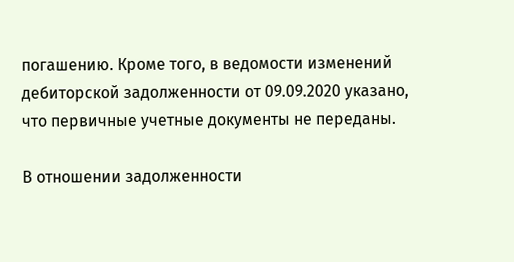погашению. Кроме того, в ведомости изменений дебиторской задолженности от 09.09.2020 указано, что первичные учетные документы не переданы.

В отношении задолженности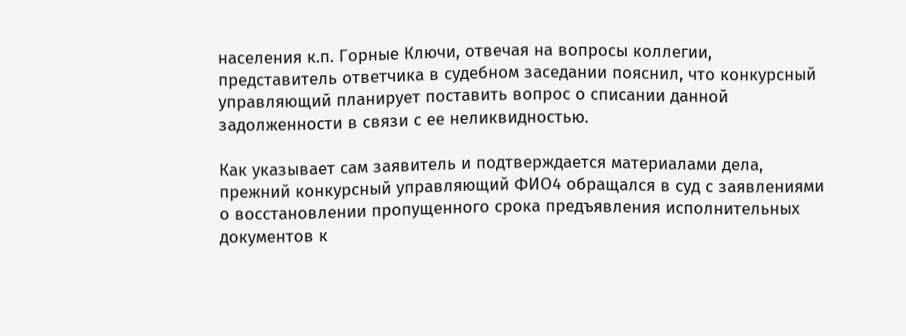населения к.п. Горные Ключи, отвечая на вопросы коллегии, представитель ответчика в судебном заседании пояснил, что конкурсный управляющий планирует поставить вопрос о списании данной задолженности в связи с ее неликвидностью.

Как указывает сам заявитель и подтверждается материалами дела, прежний конкурсный управляющий ФИО4 обращался в суд с заявлениями о восстановлении пропущенного срока предъявления исполнительных документов к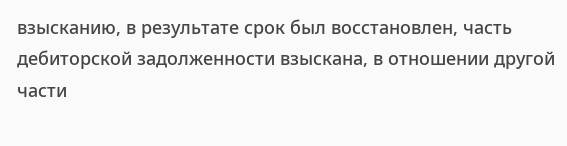взысканию, в результате срок был восстановлен, часть дебиторской задолженности взыскана, в отношении другой части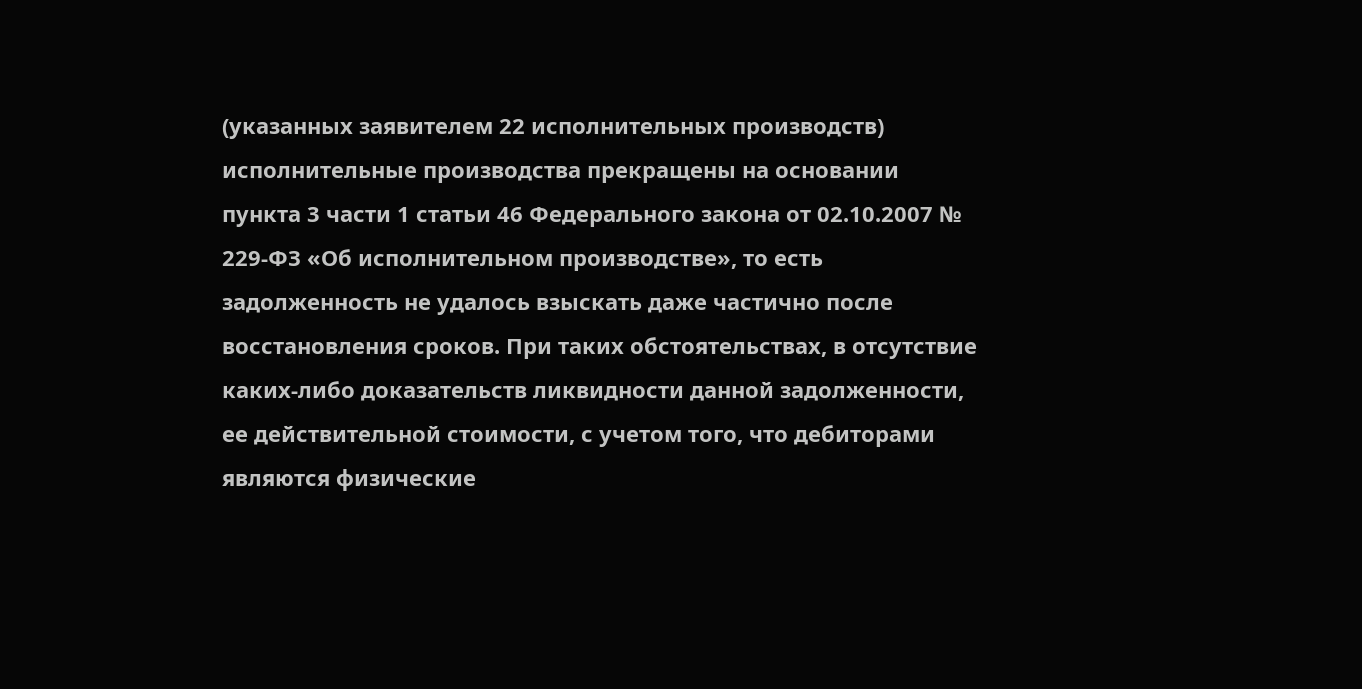(указанных заявителем 22 исполнительных производств) исполнительные производства прекращены на основании пункта 3 части 1 статьи 46 Федерального закона от 02.10.2007 № 229-ФЗ «Об исполнительном производстве», то есть задолженность не удалось взыскать даже частично после восстановления сроков. При таких обстоятельствах, в отсутствие каких-либо доказательств ликвидности данной задолженности, ее действительной стоимости, с учетом того, что дебиторами являются физические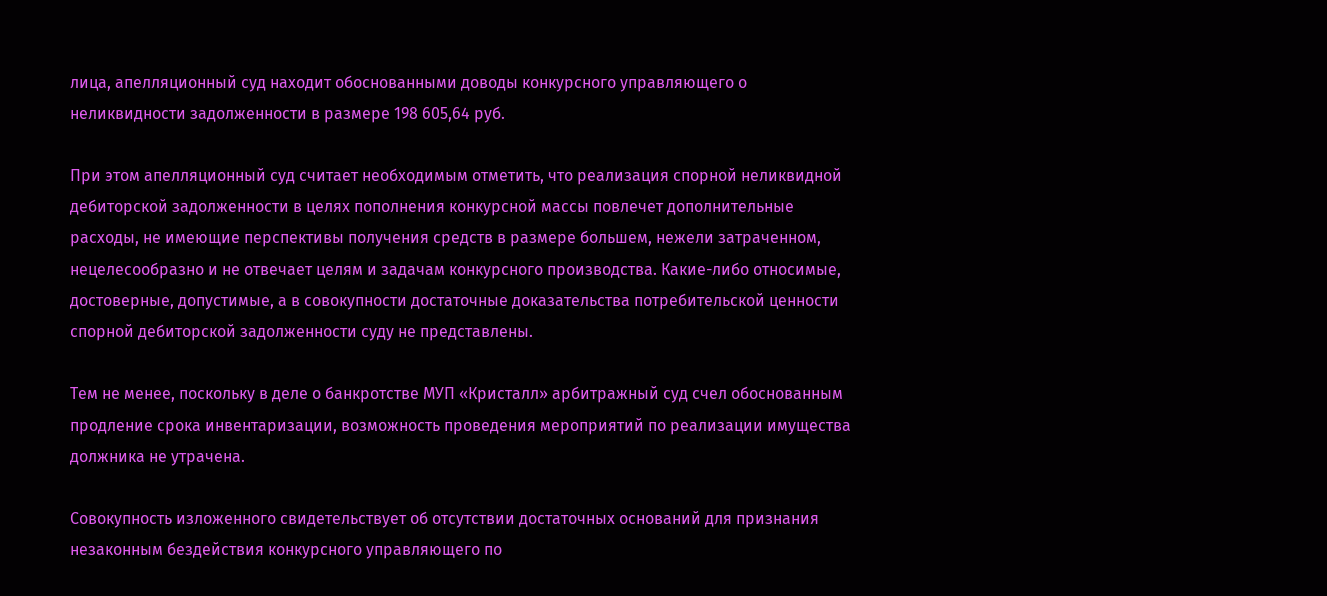лица, апелляционный суд находит обоснованными доводы конкурсного управляющего о неликвидности задолженности в размере 198 605,64 руб.

При этом апелляционный суд считает необходимым отметить, что реализация спорной неликвидной дебиторской задолженности в целях пополнения конкурсной массы повлечет дополнительные расходы, не имеющие перспективы получения средств в размере большем, нежели затраченном, нецелесообразно и не отвечает целям и задачам конкурсного производства. Какие-либо относимые, достоверные, допустимые, а в совокупности достаточные доказательства потребительской ценности спорной дебиторской задолженности суду не представлены.

Тем не менее, поскольку в деле о банкротстве МУП «Кристалл» арбитражный суд счел обоснованным продление срока инвентаризации, возможность проведения мероприятий по реализации имущества должника не утрачена.

Совокупность изложенного свидетельствует об отсутствии достаточных оснований для признания незаконным бездействия конкурсного управляющего по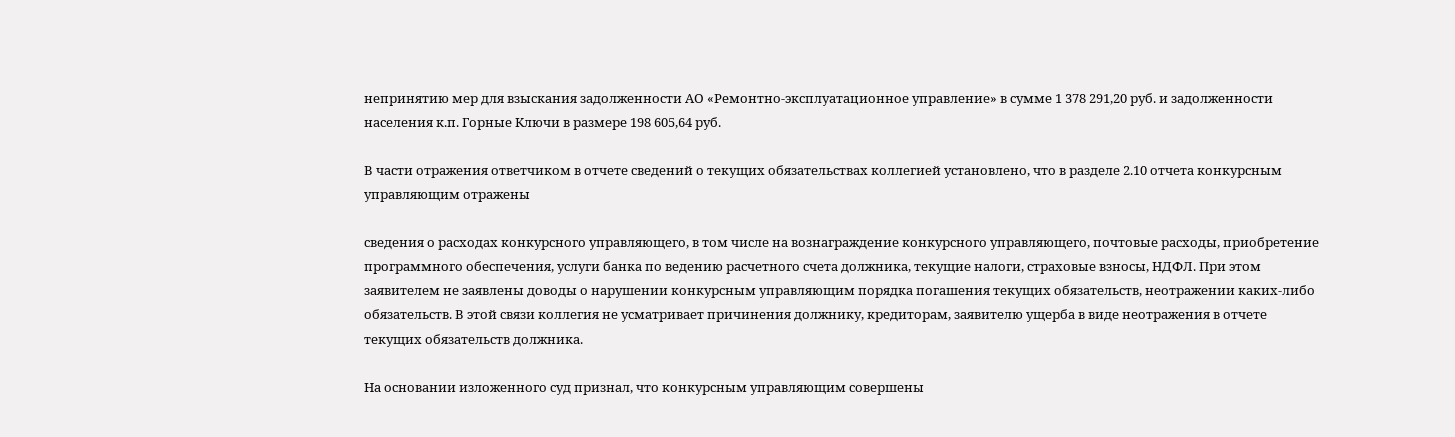непринятию мер для взыскания задолженности АО «Ремонтно-эксплуатационное управление» в сумме 1 378 291,20 руб. и задолженности населения к.п. Горные Ключи в размере 198 605,64 руб.

В части отражения ответчиком в отчете сведений о текущих обязательствах коллегией установлено, что в разделе 2.10 отчета конкурсным управляющим отражены

сведения о расходах конкурсного управляющего, в том числе на вознаграждение конкурсного управляющего, почтовые расходы, приобретение программного обеспечения, услуги банка по ведению расчетного счета должника, текущие налоги, страховые взносы, НДФЛ. При этом заявителем не заявлены доводы о нарушении конкурсным управляющим порядка погашения текущих обязательств, неотражении каких-либо обязательств. В этой связи коллегия не усматривает причинения должнику, кредиторам, заявителю ущерба в виде неотражения в отчете текущих обязательств должника.

На основании изложенного суд признал, что конкурсным управляющим совершены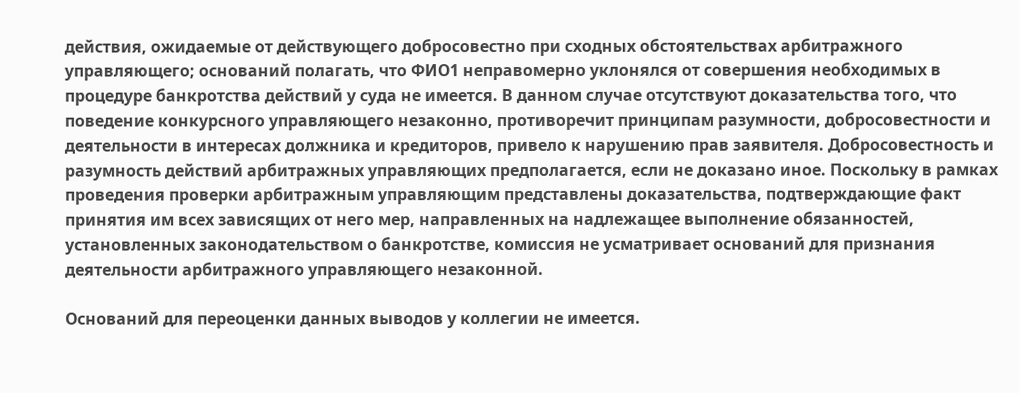действия, ожидаемые от действующего добросовестно при сходных обстоятельствах арбитражного управляющего; оснований полагать, что ФИО1 неправомерно уклонялся от совершения необходимых в процедуре банкротства действий у суда не имеется. В данном случае отсутствуют доказательства того, что поведение конкурсного управляющего незаконно, противоречит принципам разумности, добросовестности и деятельности в интересах должника и кредиторов, привело к нарушению прав заявителя. Добросовестность и разумность действий арбитражных управляющих предполагается, если не доказано иное. Поскольку в рамках проведения проверки арбитражным управляющим представлены доказательства, подтверждающие факт принятия им всех зависящих от него мер, направленных на надлежащее выполнение обязанностей, установленных законодательством о банкротстве, комиссия не усматривает оснований для признания деятельности арбитражного управляющего незаконной.

Оснований для переоценки данных выводов у коллегии не имеется.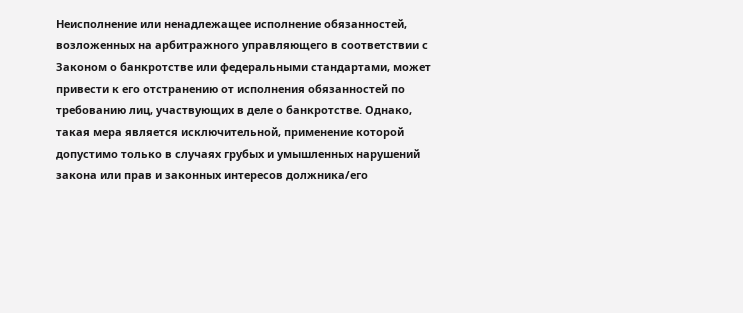Неисполнение или ненадлежащее исполнение обязанностей, возложенных на арбитражного управляющего в соответствии с Законом о банкротстве или федеральными стандартами, может привести к его отстранению от исполнения обязанностей по требованию лиц, участвующих в деле о банкротстве. Однако, такая мера является исключительной, применение которой допустимо только в случаях грубых и умышленных нарушений закона или прав и законных интересов должника/его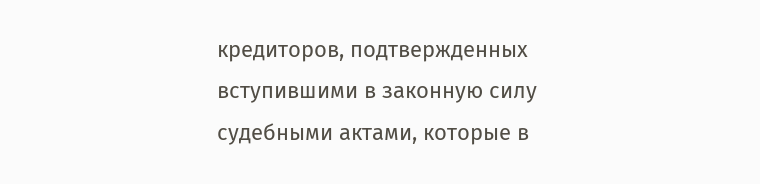кредиторов, подтвержденных вступившими в законную силу судебными актами, которые в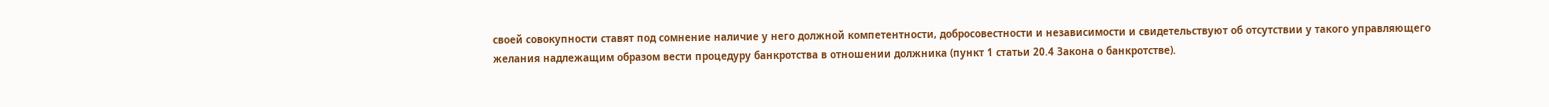своей совокупности ставят под сомнение наличие у него должной компетентности, добросовестности и независимости и свидетельствуют об отсутствии у такого управляющего желания надлежащим образом вести процедуру банкротства в отношении должника (пункт 1 статьи 20.4 Закона о банкротстве).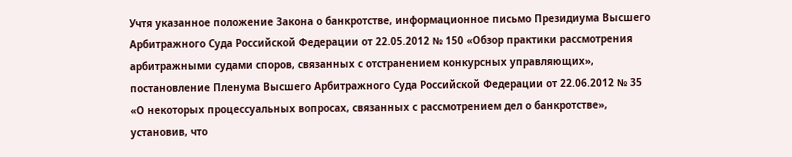Учтя указанное положение Закона о банкротстве, информационное письмо Президиума Высшего Арбитражного Суда Российской Федерации от 22.05.2012 № 150 «Обзор практики рассмотрения арбитражными судами споров, связанных с отстранением конкурсных управляющих», постановление Пленума Высшего Арбитражного Суда Российской Федерации от 22.06.2012 № 35 «О некоторых процессуальных вопросах, связанных с рассмотрением дел о банкротстве», установив, что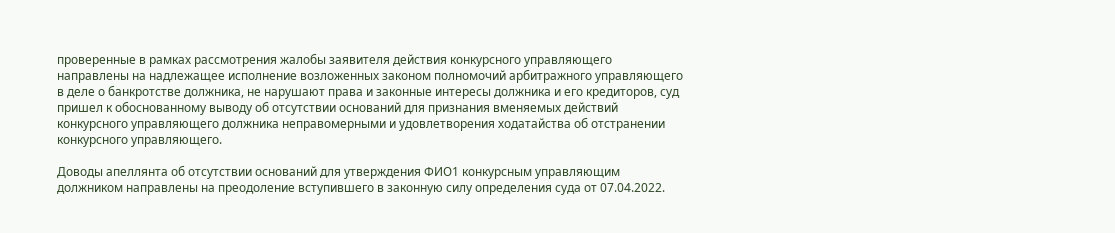проверенные в рамках рассмотрения жалобы заявителя действия конкурсного управляющего направлены на надлежащее исполнение возложенных законом полномочий арбитражного управляющего в деле о банкротстве должника, не нарушают права и законные интересы должника и его кредиторов, суд пришел к обоснованному выводу об отсутствии оснований для признания вменяемых действий конкурсного управляющего должника неправомерными и удовлетворения ходатайства об отстранении конкурсного управляющего.

Доводы апеллянта об отсутствии оснований для утверждения ФИО1 конкурсным управляющим должником направлены на преодоление вступившего в законную силу определения суда от 07.04.2022.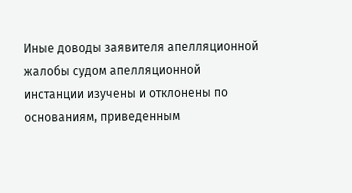Иные доводы заявителя апелляционной жалобы судом апелляционной инстанции изучены и отклонены по основаниям, приведенным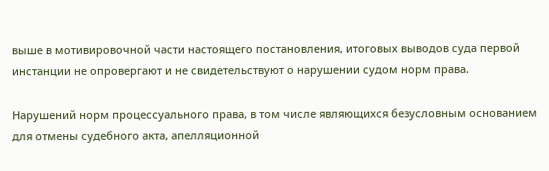выше в мотивировочной части настоящего постановления, итоговых выводов суда первой инстанции не опровергают и не свидетельствуют о нарушении судом норм права.

Нарушений норм процессуального права, в том числе являющихся безусловным основанием для отмены судебного акта, апелляционной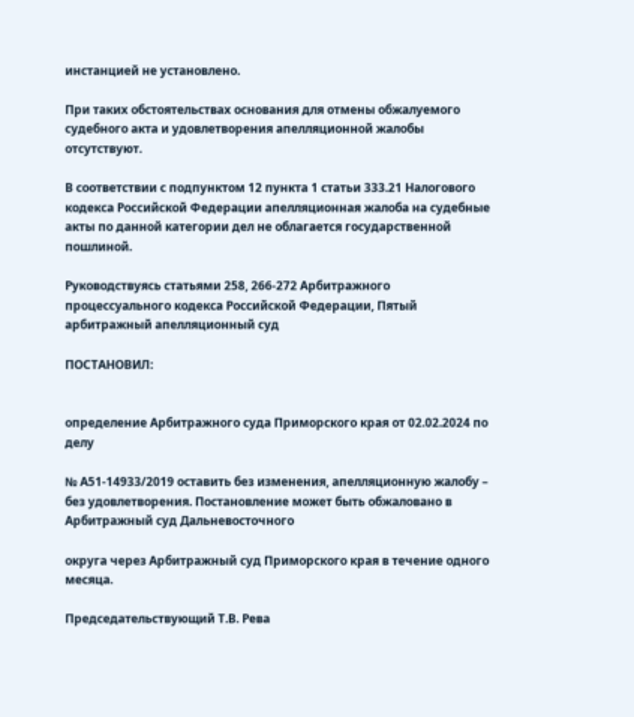инстанцией не установлено.

При таких обстоятельствах основания для отмены обжалуемого судебного акта и удовлетворения апелляционной жалобы отсутствуют.

В соответствии с подпунктом 12 пункта 1 статьи 333.21 Налогового кодекса Российской Федерации апелляционная жалоба на судебные акты по данной категории дел не облагается государственной пошлиной.

Руководствуясь статьями 258, 266-272 Арбитражного процессуального кодекса Российской Федерации, Пятый арбитражный апелляционный суд

ПОСТАНОВИЛ:


определение Арбитражного суда Приморского края от 02.02.2024 по делу

№ А51-14933/2019 оставить без изменения, апелляционную жалобу – без удовлетворения. Постановление может быть обжаловано в Арбитражный суд Дальневосточного

округа через Арбитражный суд Приморского края в течение одного месяца.

Председательствующий Т.В. Рева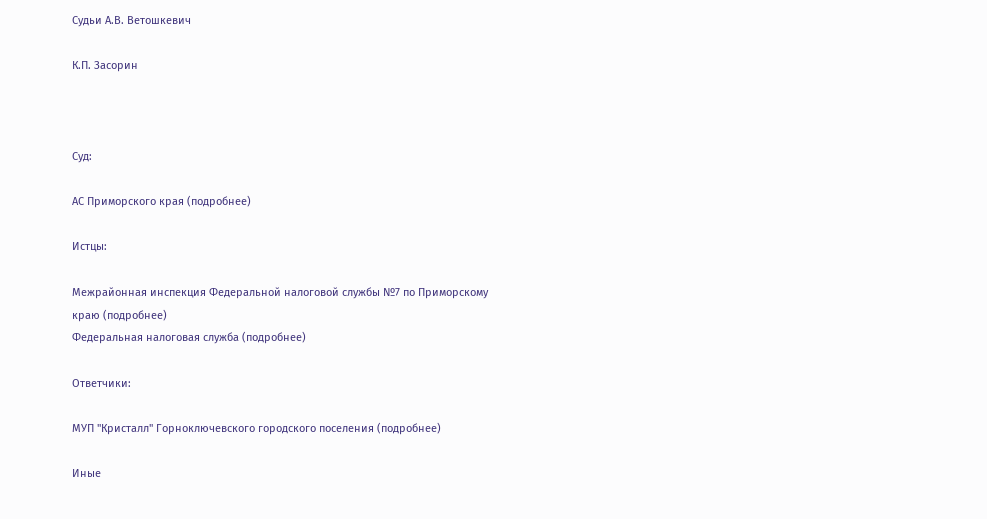Судьи А.В. Ветошкевич

К.П. Засорин



Суд:

АС Приморского края (подробнее)

Истцы:

Межрайонная инспекция Федеральной налоговой службы №7 по Приморскому краю (подробнее)
Федеральная налоговая служба (подробнее)

Ответчики:

МУП "Кристалл" Горноключевского городского поселения (подробнее)

Иные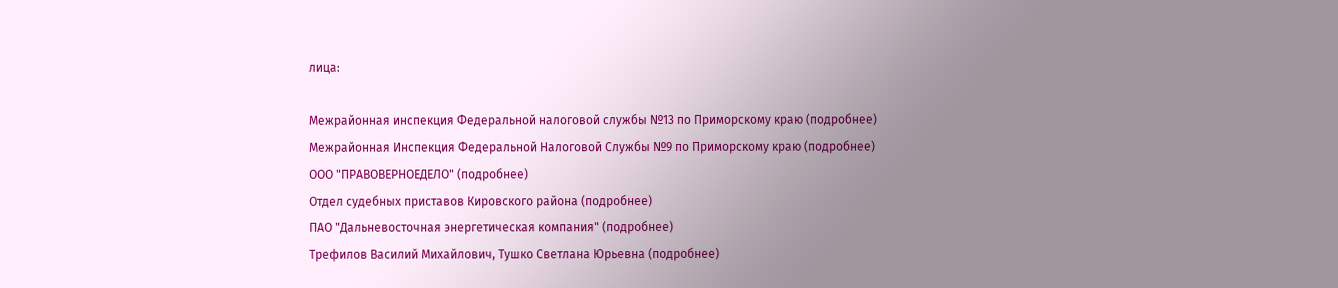лица:

Межрайонная инспекция Федеральной налоговой службы №13 по Приморскому краю (подробнее)
Межрайонная Инспекция Федеральной Налоговой Службы №9 по Приморскому краю (подробнее)
ООО "ПРАВОВЕРНОЕДЕЛО" (подробнее)
Отдел судебных приставов Кировского района (подробнее)
ПАО "Дальневосточная энергетическая компания" (подробнее)
Трефилов Василий Михайлович, Тушко Светлана Юрьевна (подробнее)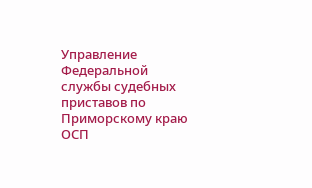Управление Федеральной службы судебных приставов по Приморскому краю ОСП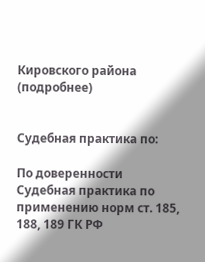Кировского района (подробнее)


Судебная практика по:

По доверенности
Судебная практика по применению норм ст. 185, 188, 189 ГК РФ